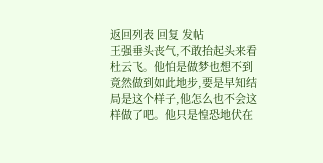返回列表 回复 发帖
王强垂头丧气,不敢抬起头来看杜云飞。他怕是做梦也想不到竟然做到如此地步,要是早知结局是这个样子,他怎么也不会这样做了吧。他只是惶恐地伏在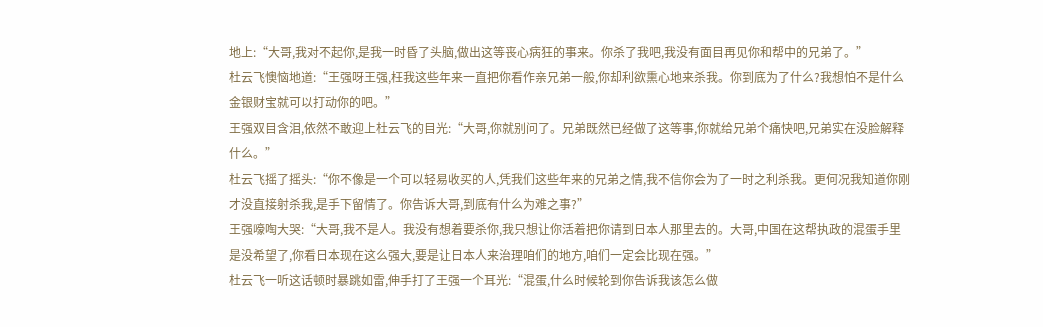地上:“大哥,我对不起你,是我一时昏了头脑,做出这等丧心病狂的事来。你杀了我吧,我没有面目再见你和帮中的兄弟了。”
杜云飞懊恼地道:“王强呀王强,枉我这些年来一直把你看作亲兄弟一般,你却利欲熏心地来杀我。你到底为了什么?我想怕不是什么金银财宝就可以打动你的吧。”
王强双目含泪,依然不敢迎上杜云飞的目光:“大哥,你就别问了。兄弟既然已经做了这等事,你就给兄弟个痛快吧,兄弟实在没脸解释什么。”
杜云飞摇了摇头:“你不像是一个可以轻易收买的人,凭我们这些年来的兄弟之情,我不信你会为了一时之利杀我。更何况我知道你刚才没直接射杀我,是手下留情了。你告诉大哥,到底有什么为难之事?”
王强嚎啕大哭:“大哥,我不是人。我没有想着要杀你,我只想让你活着把你请到日本人那里去的。大哥,中国在这帮执政的混蛋手里是没希望了,你看日本现在这么强大,要是让日本人来治理咱们的地方,咱们一定会比现在强。”
杜云飞一听这话顿时暴跳如雷,伸手打了王强一个耳光:“混蛋,什么时候轮到你告诉我该怎么做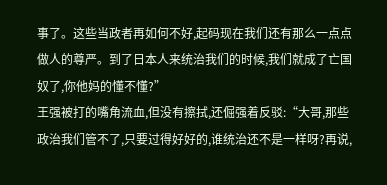事了。这些当政者再如何不好,起码现在我们还有那么一点点做人的尊严。到了日本人来统治我们的时候,我们就成了亡国奴了,你他妈的懂不懂?”
王强被打的嘴角流血,但没有擦拭,还倔强着反驳:“大哥,那些政治我们管不了,只要过得好好的,谁统治还不是一样呀?再说,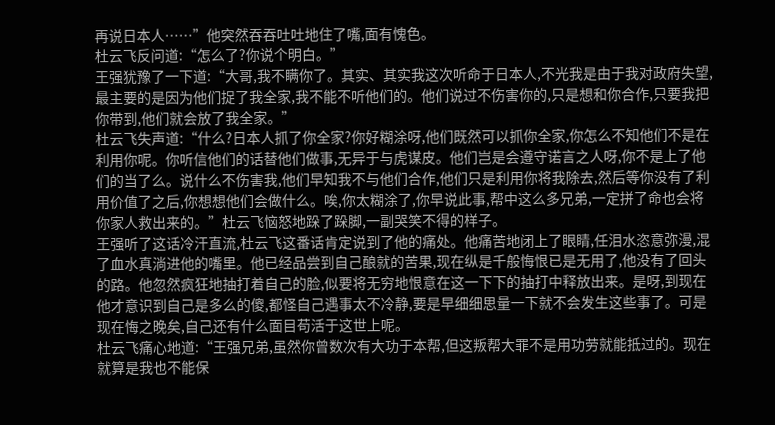再说日本人……”他突然吞吞吐吐地住了嘴,面有愧色。
杜云飞反问道:“怎么了?你说个明白。”
王强犹豫了一下道:“大哥,我不瞒你了。其实、其实我这次听命于日本人,不光我是由于我对政府失望,最主要的是因为他们捉了我全家,我不能不听他们的。他们说过不伤害你的,只是想和你合作,只要我把你带到,他们就会放了我全家。”
杜云飞失声道:“什么?日本人抓了你全家?你好糊涂呀,他们既然可以抓你全家,你怎么不知他们不是在利用你呢。你听信他们的话替他们做事,无异于与虎谋皮。他们岂是会遵守诺言之人呀,你不是上了他们的当了么。说什么不伤害我,他们早知我不与他们合作,他们只是利用你将我除去,然后等你没有了利用价值了之后,你想想他们会做什么。唉,你太糊涂了,你早说此事,帮中这么多兄弟,一定拼了命也会将你家人救出来的。”杜云飞恼怒地跺了跺脚,一副哭笑不得的样子。
王强听了这话冷汗直流,杜云飞这番话肯定说到了他的痛处。他痛苦地闭上了眼睛,任泪水恣意弥漫,混了血水真淌进他的嘴里。他已经品尝到自己酿就的苦果,现在纵是千般悔恨已是无用了,他没有了回头的路。他忽然疯狂地抽打着自己的脸,似要将无穷地恨意在这一下下的抽打中释放出来。是呀,到现在他才意识到自己是多么的傻,都怪自己遇事太不冷静,要是早细细思量一下就不会发生这些事了。可是现在悔之晚矣,自己还有什么面目苟活于这世上呢。
杜云飞痛心地道:“王强兄弟,虽然你曾数次有大功于本帮,但这叛帮大罪不是用功劳就能抵过的。现在就算是我也不能保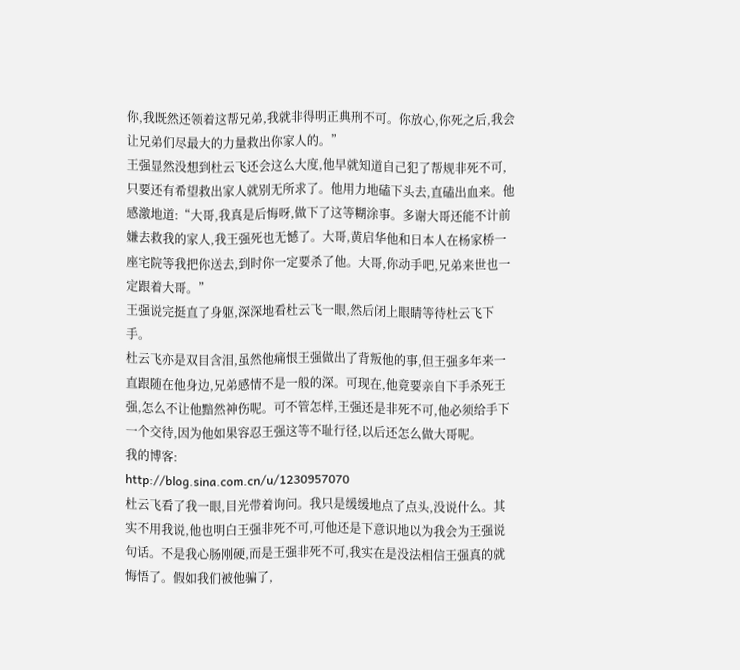你,我既然还领着这帮兄弟,我就非得明正典刑不可。你放心,你死之后,我会让兄弟们尽最大的力量救出你家人的。”
王强显然没想到杜云飞还会这么大度,他早就知道自己犯了帮规非死不可,只要还有希望救出家人就别无所求了。他用力地磕下头去,直磕出血来。他感激地道:“大哥,我真是后悔呀,做下了这等糊涂事。多谢大哥还能不计前嫌去救我的家人,我王强死也无憾了。大哥,黄启华他和日本人在杨家桥一座宅院等我把你送去,到时你一定要杀了他。大哥,你动手吧,兄弟来世也一定跟着大哥。”
王强说完挺直了身躯,深深地看杜云飞一眼,然后闭上眼睛等待杜云飞下手。
杜云飞亦是双目含泪,虽然他痛恨王强做出了背叛他的事,但王强多年来一直跟随在他身边,兄弟感情不是一般的深。可现在,他竟要亲自下手杀死王强,怎么不让他黯然神伤呢。可不管怎样,王强还是非死不可,他必须给手下一个交待,因为他如果容忍王强这等不耻行径,以后还怎么做大哥呢。
我的博客:
http://blog.sina.com.cn/u/1230957070
杜云飞看了我一眼,目光带着询问。我只是缓缓地点了点头,没说什么。其实不用我说,他也明白王强非死不可,可他还是下意识地以为我会为王强说句话。不是我心肠刚硬,而是王强非死不可,我实在是没法相信王强真的就悔悟了。假如我们被他骗了,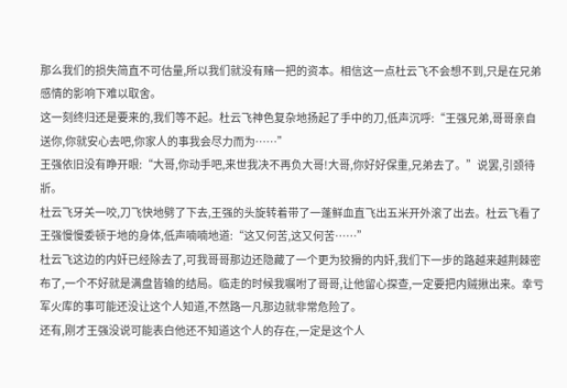那么我们的损失简直不可估量,所以我们就没有赌一把的资本。相信这一点杜云飞不会想不到,只是在兄弟感情的影响下难以取舍。
这一刻终归还是要来的,我们等不起。杜云飞神色复杂地扬起了手中的刀,低声沉呼:“王强兄弟,哥哥亲自送你,你就安心去吧,你家人的事我会尽力而为……”
王强依旧没有睁开眼:“大哥,你动手吧,来世我决不再负大哥!大哥,你好好保重,兄弟去了。”说罢,引颈待斨。
杜云飞牙关一咬,刀飞快地劈了下去,王强的头旋转着带了一蓬鲜血直飞出五米开外滚了出去。杜云飞看了王强慢慢委顿于地的身体,低声喃喃地道:“这又何苦,这又何苦……”
杜云飞这边的内奸已经除去了,可我哥哥那边还隐藏了一个更为狡猾的内奸,我们下一步的路越来越荆棘密布了,一个不好就是满盘皆输的结局。临走的时候我嘱咐了哥哥,让他留心探查,一定要把内贼揪出来。幸亏军火库的事可能还没让这个人知道,不然路一凡那边就非常危险了。
还有,刚才王强没说可能表白他还不知道这个人的存在,一定是这个人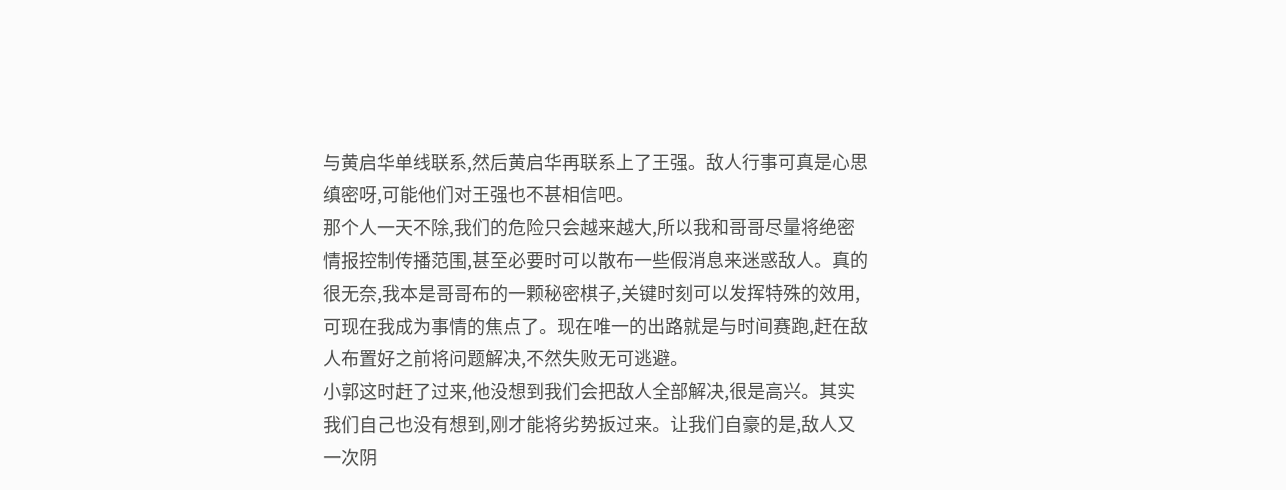与黄启华单线联系,然后黄启华再联系上了王强。敌人行事可真是心思缜密呀,可能他们对王强也不甚相信吧。
那个人一天不除,我们的危险只会越来越大,所以我和哥哥尽量将绝密情报控制传播范围,甚至必要时可以散布一些假消息来迷惑敌人。真的很无奈,我本是哥哥布的一颗秘密棋子,关键时刻可以发挥特殊的效用,可现在我成为事情的焦点了。现在唯一的出路就是与时间赛跑,赶在敌人布置好之前将问题解决,不然失败无可逃避。
小郭这时赶了过来,他没想到我们会把敌人全部解决,很是高兴。其实我们自己也没有想到,刚才能将劣势扳过来。让我们自豪的是,敌人又一次阴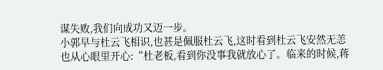谋失败,我们向成功又迈一步。
小郭早与杜云飞相识,也甚是佩服杜云飞,这时看到杜云飞安然无恙也从心眼里开心:“杜老板,看到你没事我就放心了。临来的时候,蒋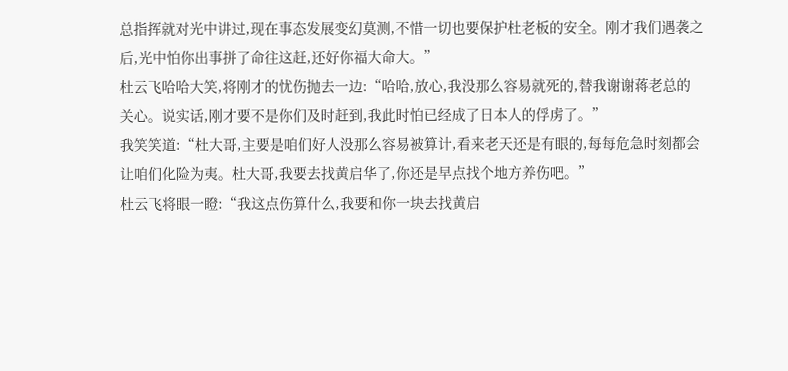总指挥就对光中讲过,现在事态发展变幻莫测,不惜一切也要保护杜老板的安全。刚才我们遇袭之后,光中怕你出事拼了命往这赶,还好你福大命大。”
杜云飞哈哈大笑,将刚才的忧伤抛去一边:“哈哈,放心,我没那么容易就死的,替我谢谢蒋老总的关心。说实话,刚才要不是你们及时赶到,我此时怕已经成了日本人的俘虏了。”
我笑笑道:“杜大哥,主要是咱们好人没那么容易被算计,看来老天还是有眼的,每每危急时刻都会让咱们化险为夷。杜大哥,我要去找黄启华了,你还是早点找个地方养伤吧。”
杜云飞将眼一瞪:“我这点伤算什么,我要和你一块去找黄启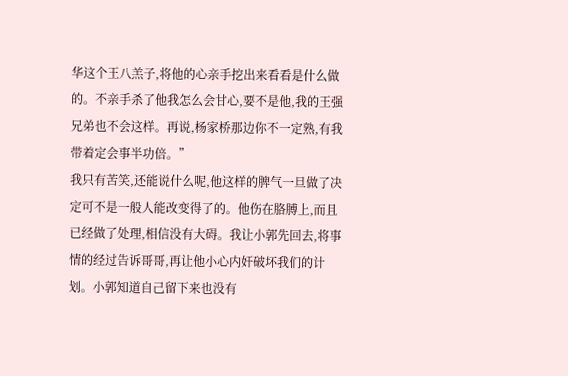华这个王八羔子,将他的心亲手挖出来看看是什么做的。不亲手杀了他我怎么会甘心,要不是他,我的王强兄弟也不会这样。再说,杨家桥那边你不一定熟,有我带着定会事半功倍。”
我只有苦笑,还能说什么呢,他这样的脾气一旦做了决定可不是一般人能改变得了的。他伤在胳膊上,而且已经做了处理,相信没有大碍。我让小郭先回去,将事情的经过告诉哥哥,再让他小心内奸破坏我们的计划。小郭知道自己留下来也没有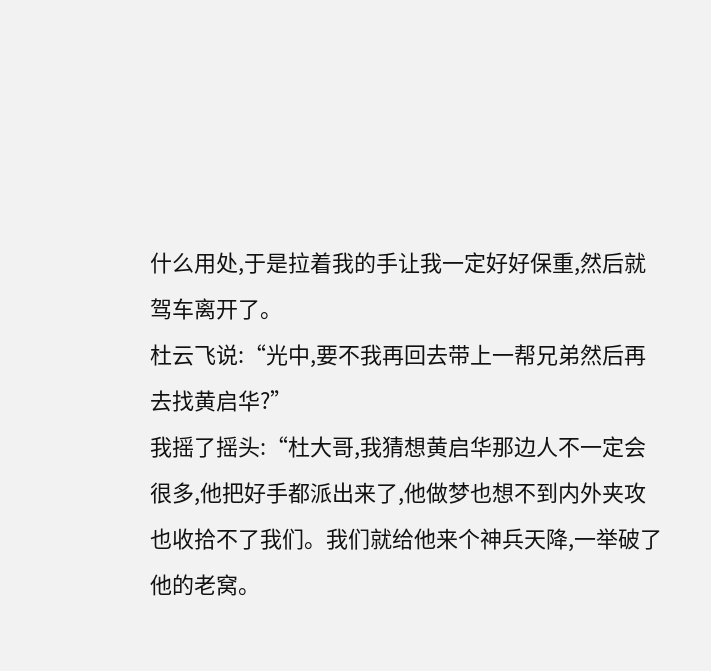什么用处,于是拉着我的手让我一定好好保重,然后就驾车离开了。
杜云飞说:“光中,要不我再回去带上一帮兄弟然后再去找黄启华?”
我摇了摇头:“杜大哥,我猜想黄启华那边人不一定会很多,他把好手都派出来了,他做梦也想不到内外夹攻也收拾不了我们。我们就给他来个神兵天降,一举破了他的老窝。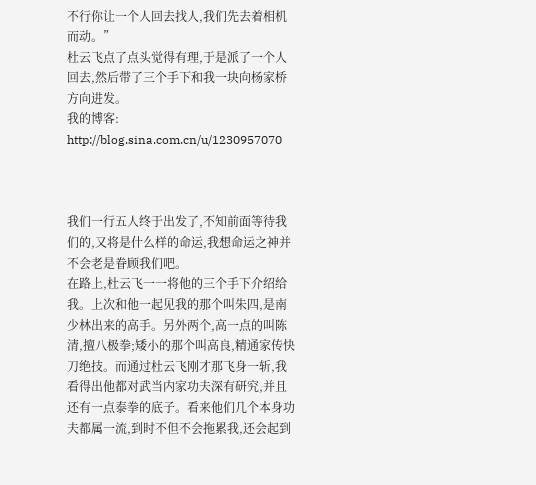不行你让一个人回去找人,我们先去着相机而动。”
杜云飞点了点头觉得有理,于是派了一个人回去,然后带了三个手下和我一块向杨家桥方向进发。
我的博客:
http://blog.sina.com.cn/u/1230957070



我们一行五人终于出发了,不知前面等待我们的,又将是什么样的命运,我想命运之神并不会老是眷顾我们吧。
在路上,杜云飞一一将他的三个手下介绍给我。上次和他一起见我的那个叫朱四,是南少林出来的高手。另外两个,高一点的叫陈清,擅八极拳;矮小的那个叫高良,精通家传快刀绝技。而通过杜云飞刚才那飞身一斩,我看得出他都对武当内家功夫深有研究,并且还有一点泰拳的底子。看来他们几个本身功夫都属一流,到时不但不会拖累我,还会起到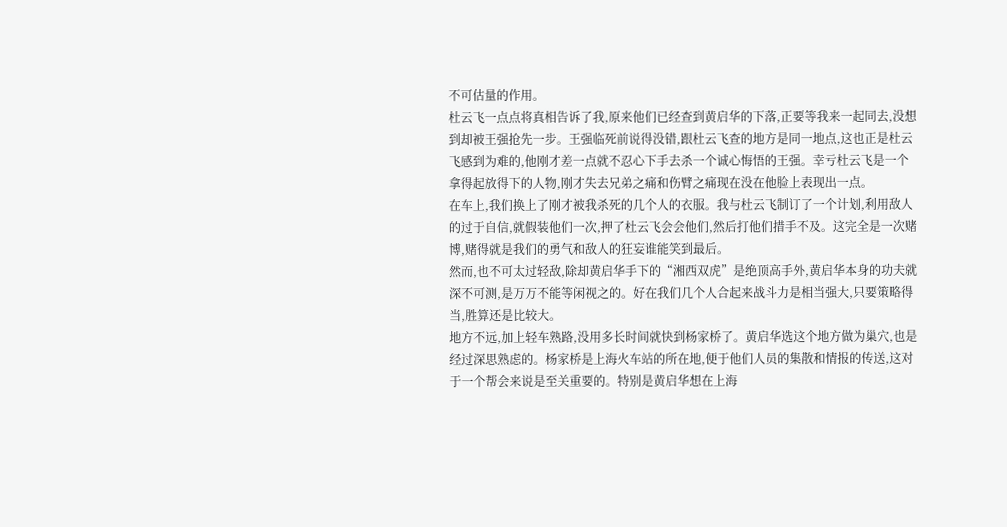不可估量的作用。
杜云飞一点点将真相告诉了我,原来他们已经查到黄启华的下落,正要等我来一起同去,没想到却被王强抢先一步。王强临死前说得没错,跟杜云飞查的地方是同一地点,这也正是杜云飞感到为难的,他刚才差一点就不忍心下手去杀一个诚心悔悟的王强。幸亏杜云飞是一个拿得起放得下的人物,刚才失去兄弟之痛和伤臂之痛现在没在他脸上表现出一点。
在车上,我们换上了刚才被我杀死的几个人的衣服。我与杜云飞制订了一个计划,利用敌人的过于自信,就假装他们一次,押了杜云飞会会他们,然后打他们措手不及。这完全是一次赌博,赌得就是我们的勇气和敌人的狂妄谁能笑到最后。
然而,也不可太过轻敌,除却黄启华手下的“湘西双虎”是绝顶高手外,黄启华本身的功夫就深不可测,是万万不能等闲视之的。好在我们几个人合起来战斗力是相当强大,只要策略得当,胜算还是比较大。
地方不远,加上轻车熟路,没用多长时间就快到杨家桥了。黄启华选这个地方做为巢穴,也是经过深思熟虑的。杨家桥是上海火车站的所在地,便于他们人员的集散和情报的传送,这对于一个帮会来说是至关重要的。特别是黄启华想在上海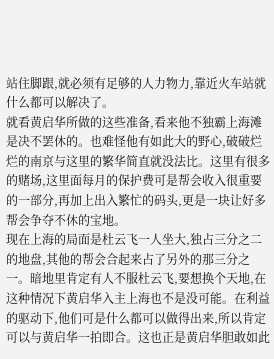站住脚跟,就必须有足够的人力物力,靠近火车站就什么都可以解决了。
就看黄启华所做的这些准备,看来他不独霸上海滩是决不罢休的。也难怪他有如此大的野心,破破烂烂的南京与这里的繁华简直就没法比。这里有很多的赌场,这里面每月的保护费可是帮会收入很重要的一部分,再加上出入繁忙的码头,更是一块让好多帮会争夺不休的宝地。
现在上海的局面是杜云飞一人坐大,独占三分之二的地盘,其他的帮会合起来占了另外的那三分之一。暗地里肯定有人不服杜云飞,要想换个天地,在这种情况下黄启华入主上海也不是没可能。在利益的驱动下,他们可是什么都可以做得出来,所以肯定可以与黄启华一拍即合。这也正是黄启华胆敢如此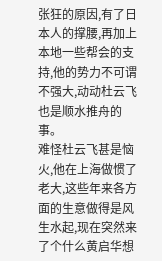张狂的原因,有了日本人的撑腰,再加上本地一些帮会的支持,他的势力不可谓不强大,动动杜云飞也是顺水推舟的事。
难怪杜云飞甚是恼火,他在上海做惯了老大,这些年来各方面的生意做得是风生水起,现在突然来了个什么黄启华想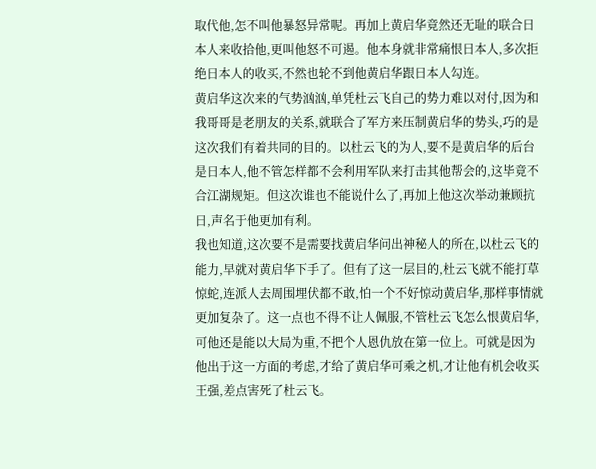取代他,怎不叫他暴怒异常呢。再加上黄启华竟然还无耻的联合日本人来收拾他,更叫他怒不可遏。他本身就非常痛恨日本人,多次拒绝日本人的收买,不然也轮不到他黄启华跟日本人勾连。
黄启华这次来的气势汹汹,单凭杜云飞自己的势力难以对付,因为和我哥哥是老朋友的关系,就联合了军方来压制黄启华的势头,巧的是这次我们有着共同的目的。以杜云飞的为人,要不是黄启华的后台是日本人,他不管怎样都不会利用军队来打击其他帮会的,这毕竟不合江湖规矩。但这次谁也不能说什么了,再加上他这次举动兼顾抗日,声名于他更加有利。
我也知道,这次要不是需要找黄启华问出神秘人的所在,以杜云飞的能力,早就对黄启华下手了。但有了这一层目的,杜云飞就不能打草惊蛇,连派人去周围埋伏都不敢,怕一个不好惊动黄启华,那样事情就更加复杂了。这一点也不得不让人佩服,不管杜云飞怎么恨黄启华,可他还是能以大局为重,不把个人恩仇放在第一位上。可就是因为他出于这一方面的考虑,才给了黄启华可乘之机,才让他有机会收买王强,差点害死了杜云飞。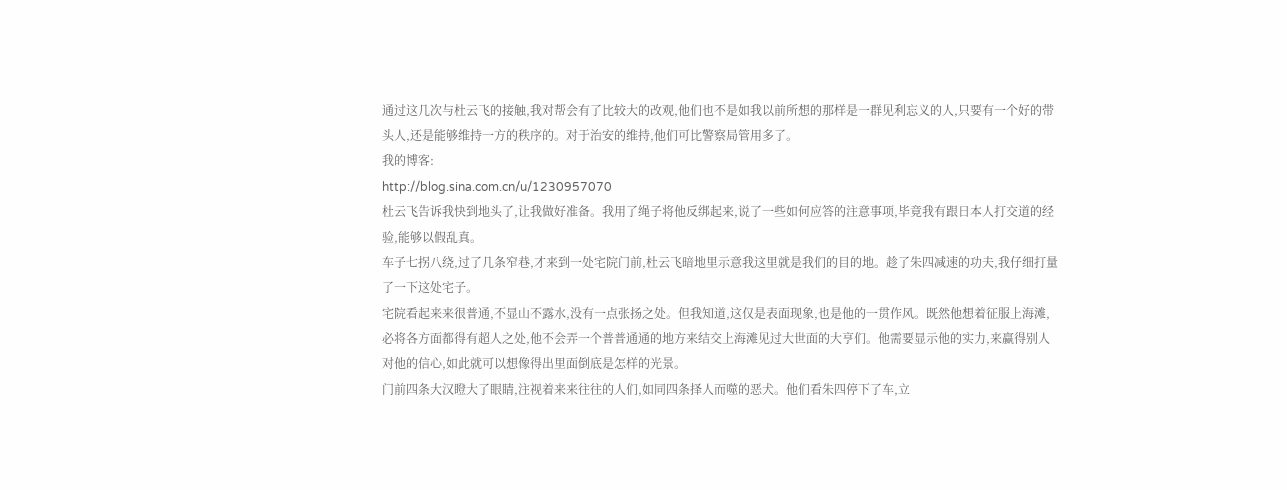通过这几次与杜云飞的接触,我对帮会有了比较大的改观,他们也不是如我以前所想的那样是一群见利忘义的人,只要有一个好的带头人,还是能够维持一方的秩序的。对于治安的维持,他们可比警察局管用多了。
我的博客:
http://blog.sina.com.cn/u/1230957070
杜云飞告诉我快到地头了,让我做好准备。我用了绳子将他反绑起来,说了一些如何应答的注意事项,毕竟我有跟日本人打交道的经验,能够以假乱真。
车子七拐八绕,过了几条窄巷,才来到一处宅院门前,杜云飞暗地里示意我这里就是我们的目的地。趁了朱四减速的功夫,我仔细打量了一下这处宅子。
宅院看起来来很普通,不显山不露水,没有一点张扬之处。但我知道,这仅是表面现象,也是他的一贯作风。既然他想着征服上海滩,必将各方面都得有超人之处,他不会弄一个普普通通的地方来结交上海滩见过大世面的大亨们。他需要显示他的实力,来赢得别人对他的信心,如此就可以想像得出里面倒底是怎样的光景。
门前四条大汉瞪大了眼睛,注视着来来往往的人们,如同四条择人而噬的恶犬。他们看朱四停下了车,立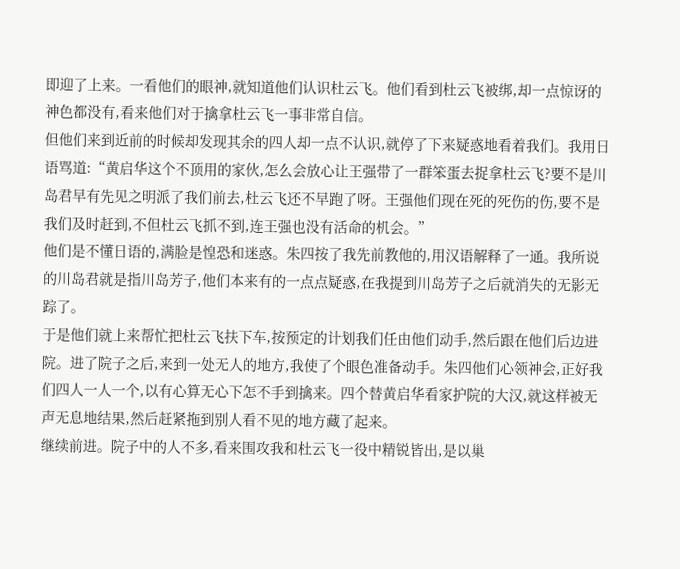即迎了上来。一看他们的眼神,就知道他们认识杜云飞。他们看到杜云飞被绑,却一点惊讶的神色都没有,看来他们对于擒拿杜云飞一事非常自信。
但他们来到近前的时候却发现其余的四人却一点不认识,就停了下来疑惑地看着我们。我用日语骂道:“黄启华这个不顶用的家伙,怎么会放心让王强带了一群笨蛋去捉拿杜云飞?要不是川岛君早有先见之明派了我们前去,杜云飞还不早跑了呀。王强他们现在死的死伤的伤,要不是我们及时赶到,不但杜云飞抓不到,连王强也没有活命的机会。”
他们是不懂日语的,满脸是惶恐和迷惑。朱四按了我先前教他的,用汉语解释了一通。我所说的川岛君就是指川岛芳子,他们本来有的一点点疑惑,在我提到川岛芳子之后就消失的无影无踪了。
于是他们就上来帮忙把杜云飞扶下车,按预定的计划我们任由他们动手,然后跟在他们后边进院。进了院子之后,来到一处无人的地方,我使了个眼色准备动手。朱四他们心领神会,正好我们四人一人一个,以有心算无心下怎不手到擒来。四个替黄启华看家护院的大汉,就这样被无声无息地结果,然后赶紧拖到别人看不见的地方藏了起来。
继续前进。院子中的人不多,看来围攻我和杜云飞一役中精锐皆出,是以巢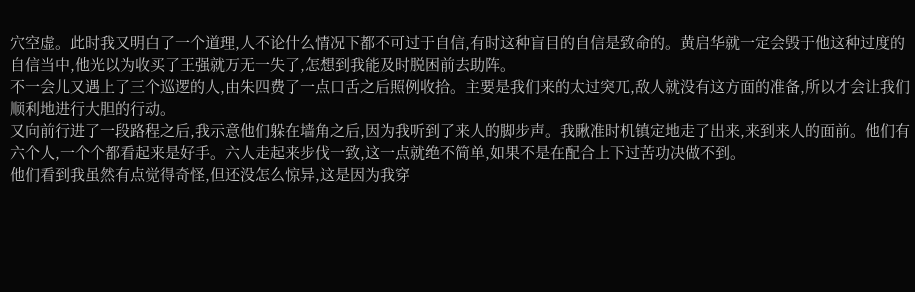穴空虚。此时我又明白了一个道理,人不论什么情况下都不可过于自信,有时这种盲目的自信是致命的。黄启华就一定会毁于他这种过度的自信当中,他光以为收买了王强就万无一失了,怎想到我能及时脱困前去助阵。
不一会儿又遇上了三个巡逻的人,由朱四费了一点口舌之后照例收拾。主要是我们来的太过突兀,敌人就没有这方面的准备,所以才会让我们顺利地进行大胆的行动。
又向前行进了一段路程之后,我示意他们躲在墙角之后,因为我听到了来人的脚步声。我瞅准时机镇定地走了出来,来到来人的面前。他们有六个人,一个个都看起来是好手。六人走起来步伐一致,这一点就绝不简单,如果不是在配合上下过苦功决做不到。
他们看到我虽然有点觉得奇怪,但还没怎么惊异,这是因为我穿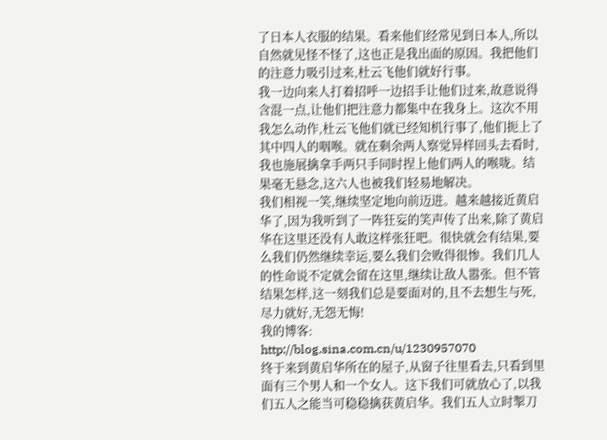了日本人衣服的结果。看来他们经常见到日本人,所以自然就见怪不怪了,这也正是我出面的原因。我把他们的注意力吸引过来,杜云飞他们就好行事。
我一边向来人打着招呼一边招手让他们过来,故意说得含混一点,让他们把注意力都集中在我身上。这次不用我怎么动作,杜云飞他们就已经知机行事了,他们扼上了其中四人的咽喉。就在剩余两人察觉异样回头去看时,我也施展擒拿手两只手同时捏上他们两人的喉咙。结果毫无悬念,这六人也被我们轻易地解决。
我们相视一笑,继续坚定地向前迈进。越来越接近黄启华了,因为我听到了一阵狂妄的笑声传了出来,除了黄启华在这里还没有人敢这样张狂吧。很快就会有结果,要么我们仍然继续幸运,要么我们会败得很惨。我们几人的性命说不定就会留在这里,继续让敌人嚣张。但不管结果怎样,这一刻我们总是要面对的,且不去想生与死,尽力就好,无怨无悔!
我的博客:
http://blog.sina.com.cn/u/1230957070
终于来到黄启华所在的屋子,从窗子往里看去,只看到里面有三个男人和一个女人。这下我们可就放心了,以我们五人之能当可稳稳擒获黄启华。我们五人立时掣刀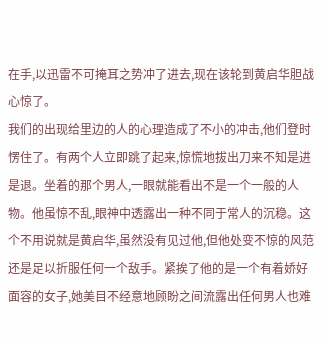在手,以迅雷不可掩耳之势冲了进去,现在该轮到黄启华胆战心惊了。
我们的出现给里边的人的心理造成了不小的冲击,他们登时愣住了。有两个人立即跳了起来,惊慌地拔出刀来不知是进是退。坐着的那个男人,一眼就能看出不是一个一般的人物。他虽惊不乱,眼神中透露出一种不同于常人的沉稳。这个不用说就是黄启华,虽然没有见过他,但他处变不惊的风范还是足以折服任何一个敌手。紧挨了他的是一个有着娇好面容的女子,她美目不经意地顾盼之间流露出任何男人也难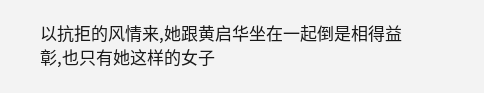以抗拒的风情来,她跟黄启华坐在一起倒是相得益彰,也只有她这样的女子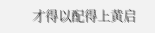才得以配得上黄启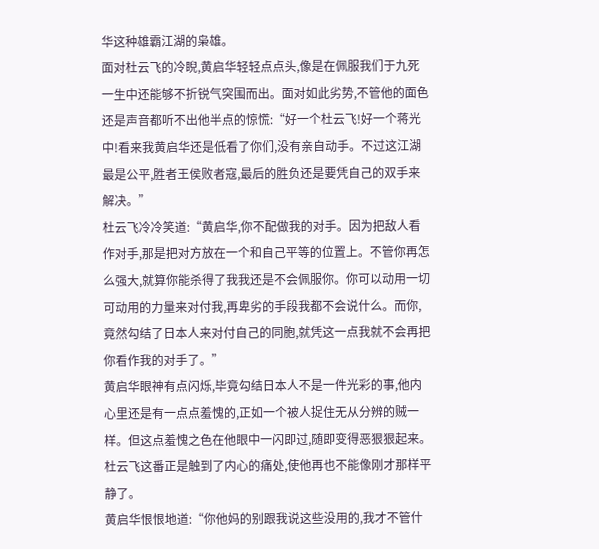华这种雄霸江湖的枭雄。
面对杜云飞的冷睨,黄启华轻轻点点头,像是在佩服我们于九死一生中还能够不折锐气突围而出。面对如此劣势,不管他的面色还是声音都听不出他半点的惊慌:“好一个杜云飞!好一个蒋光中!看来我黄启华还是低看了你们,没有亲自动手。不过这江湖最是公平,胜者王侯败者寇,最后的胜负还是要凭自己的双手来解决。”
杜云飞冷冷笑道:“黄启华,你不配做我的对手。因为把敌人看作对手,那是把对方放在一个和自己平等的位置上。不管你再怎么强大,就算你能杀得了我我还是不会佩服你。你可以动用一切可动用的力量来对付我,再卑劣的手段我都不会说什么。而你,竟然勾结了日本人来对付自己的同胞,就凭这一点我就不会再把你看作我的对手了。”
黄启华眼神有点闪烁,毕竟勾结日本人不是一件光彩的事,他内心里还是有一点点羞愧的,正如一个被人捉住无从分辨的贼一样。但这点羞愧之色在他眼中一闪即过,随即变得恶狠狠起来。杜云飞这番正是触到了内心的痛处,使他再也不能像刚才那样平静了。
黄启华恨恨地道:“你他妈的别跟我说这些没用的,我才不管什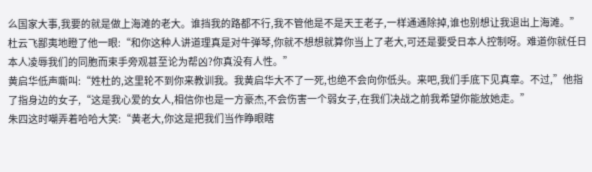么国家大事,我要的就是做上海滩的老大。谁挡我的路都不行,我不管他是不是天王老子,一样通通除掉,谁也别想让我退出上海滩。”
杜云飞鄙夷地瞪了他一眼:“和你这种人讲道理真是对牛弹琴,你就不想想就算你当上了老大,可还是要受日本人控制呀。难道你就任日本人凌辱我们的同胞而束手旁观甚至论为帮凶?你真没有人性。”
黄启华低声嘶叫:“姓杜的,这里轮不到你来教训我。我黄启华大不了一死,也绝不会向你低头。来吧,我们手底下见真章。不过,”他指了指身边的女子,“这是我心爱的女人,相信你也是一方豪杰,不会伤害一个弱女子,在我们决战之前我希望你能放她走。”
朱四这时嘲弄着哈哈大笑:“黄老大,你这是把我们当作睁眼瞎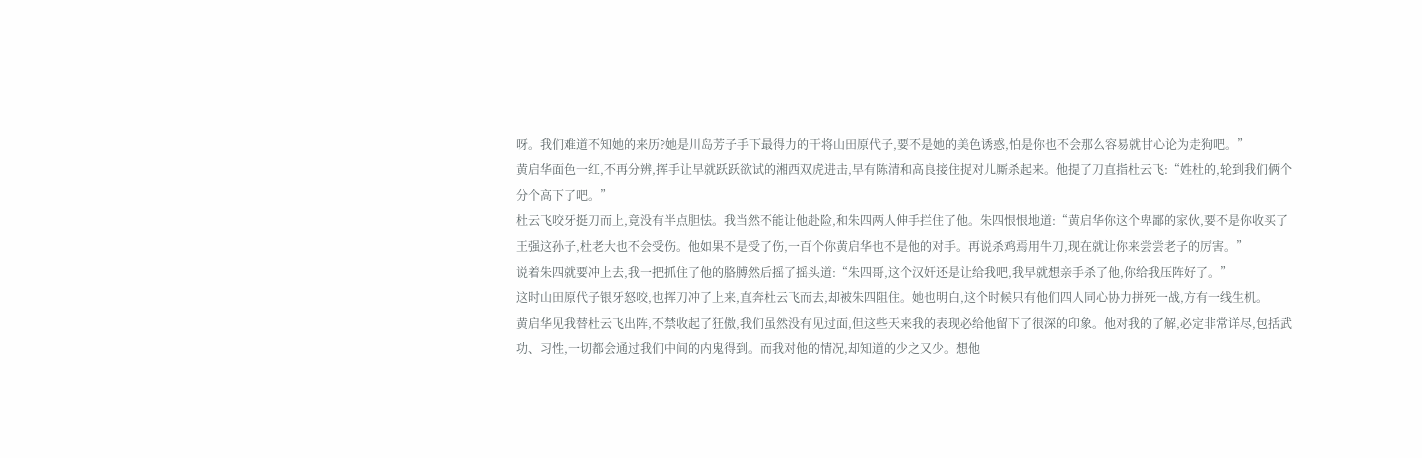呀。我们难道不知她的来历?她是川岛芳子手下最得力的干将山田原代子,要不是她的美色诱惑,怕是你也不会那么容易就甘心论为走狗吧。”
黄启华面色一红,不再分辨,挥手让早就跃跃欲试的湘西双虎进击,早有陈清和高良接住捉对儿厮杀起来。他提了刀直指杜云飞:“姓杜的,轮到我们俩个分个高下了吧。”
杜云飞咬牙挺刀而上,竟没有半点胆怯。我当然不能让他赴险,和朱四两人伸手拦住了他。朱四恨恨地道:“黄启华你这个卑鄙的家伙,要不是你收买了王强这孙子,杜老大也不会受伤。他如果不是受了伤,一百个你黄启华也不是他的对手。再说杀鸡焉用牛刀,现在就让你来尝尝老子的厉害。”
说着朱四就要冲上去,我一把抓住了他的胳膊然后摇了摇头道:“朱四哥,这个汉奸还是让给我吧,我早就想亲手杀了他,你给我压阵好了。”
这时山田原代子银牙怒咬,也挥刀冲了上来,直奔杜云飞而去,却被朱四阻住。她也明白,这个时候只有他们四人同心协力拼死一战,方有一线生机。
黄启华见我替杜云飞出阵,不禁收起了狂傲,我们虽然没有见过面,但这些天来我的表现必给他留下了很深的印象。他对我的了解,必定非常详尽,包括武功、习性,一切都会通过我们中间的内鬼得到。而我对他的情况,却知道的少之又少。想他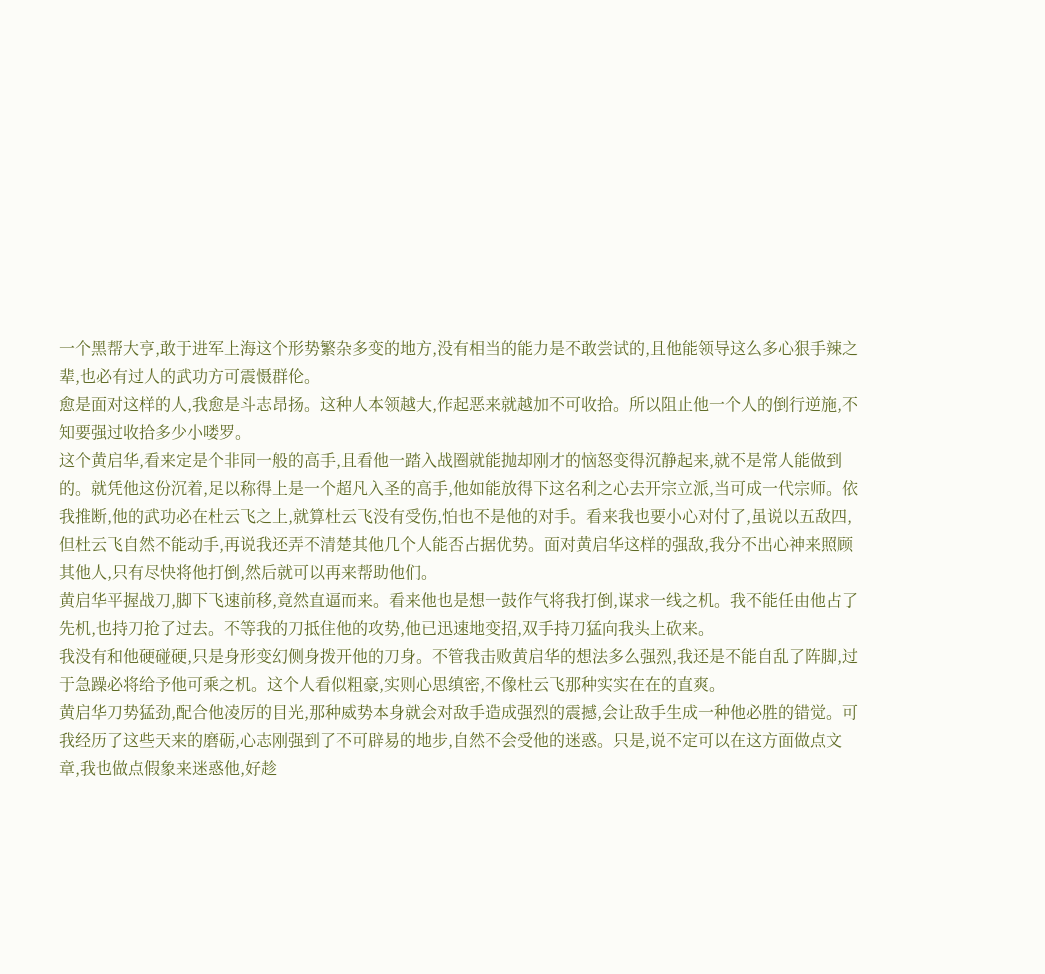一个黑帮大亨,敢于进军上海这个形势繁杂多变的地方,没有相当的能力是不敢尝试的,且他能领导这么多心狠手辣之辈,也必有过人的武功方可震慑群伦。
愈是面对这样的人,我愈是斗志昂扬。这种人本领越大,作起恶来就越加不可收拾。所以阻止他一个人的倒行逆施,不知要强过收拾多少小喽罗。
这个黄启华,看来定是个非同一般的高手,且看他一踏入战圈就能抛却刚才的恼怒变得沉静起来,就不是常人能做到的。就凭他这份沉着,足以称得上是一个超凡入圣的高手,他如能放得下这名利之心去开宗立派,当可成一代宗师。依我推断,他的武功必在杜云飞之上,就算杜云飞没有受伤,怕也不是他的对手。看来我也要小心对付了,虽说以五敌四,但杜云飞自然不能动手,再说我还弄不清楚其他几个人能否占据优势。面对黄启华这样的强敌,我分不出心神来照顾其他人,只有尽快将他打倒,然后就可以再来帮助他们。
黄启华平握战刀,脚下飞速前移,竟然直逼而来。看来他也是想一鼓作气将我打倒,谋求一线之机。我不能任由他占了先机,也持刀抢了过去。不等我的刀抵住他的攻势,他已迅速地变招,双手持刀猛向我头上砍来。
我没有和他硬碰硬,只是身形变幻侧身拨开他的刀身。不管我击败黄启华的想法多么强烈,我还是不能自乱了阵脚,过于急躁必将给予他可乘之机。这个人看似粗豪,实则心思缜密,不像杜云飞那种实实在在的直爽。
黄启华刀势猛劲,配合他凌厉的目光,那种威势本身就会对敌手造成强烈的震撼,会让敌手生成一种他必胜的错觉。可我经历了这些天来的磨砺,心志刚强到了不可辟易的地步,自然不会受他的迷惑。只是,说不定可以在这方面做点文章,我也做点假象来迷惑他,好趁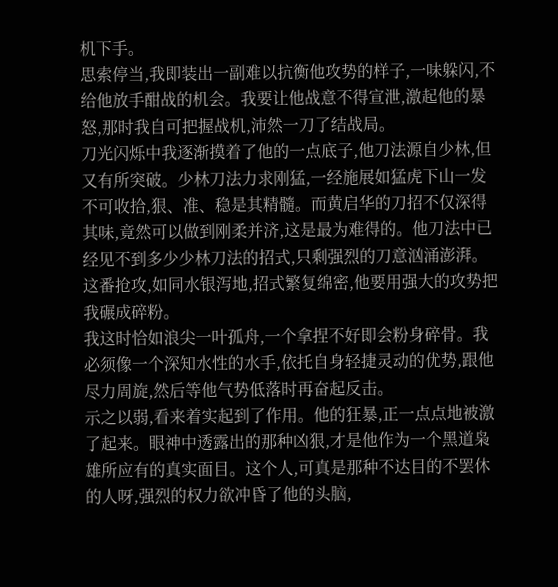机下手。
思索停当,我即装出一副难以抗衡他攻势的样子,一味躲闪,不给他放手酣战的机会。我要让他战意不得宣泄,激起他的暴怒,那时我自可把握战机,沛然一刀了结战局。
刀光闪烁中我逐渐摸着了他的一点底子,他刀法源自少林,但又有所突破。少林刀法力求刚猛,一经施展如猛虎下山一发不可收拾,狠、准、稳是其精髓。而黄启华的刀招不仅深得其味,竟然可以做到刚柔并济,这是最为难得的。他刀法中已经见不到多少少林刀法的招式,只剩强烈的刀意汹涌澎湃。这番抢攻,如同水银泻地,招式繁复绵密,他要用强大的攻势把我碾成碎粉。
我这时恰如浪尖一叶孤舟,一个拿捏不好即会粉身碎骨。我必须像一个深知水性的水手,依托自身轻捷灵动的优势,跟他尽力周旋,然后等他气势低落时再奋起反击。
示之以弱,看来着实起到了作用。他的狂暴,正一点点地被激了起来。眼神中透露出的那种凶狠,才是他作为一个黑道枭雄所应有的真实面目。这个人,可真是那种不达目的不罢休的人呀,强烈的权力欲冲昏了他的头脑,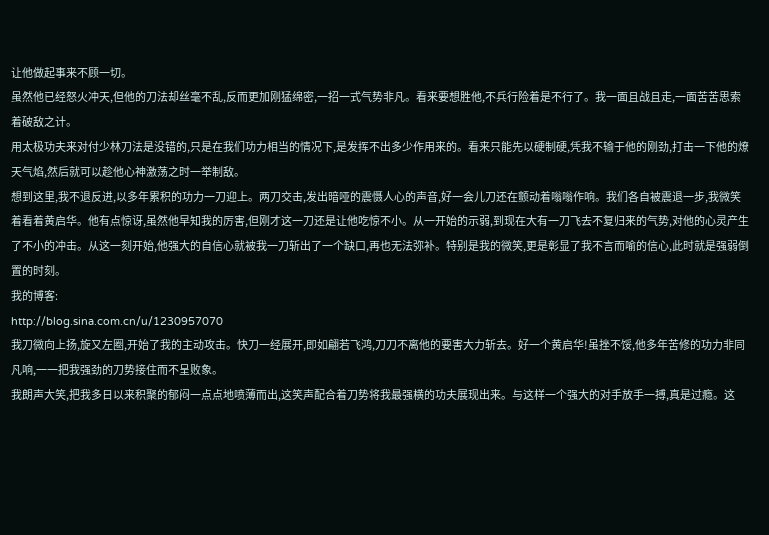让他做起事来不顾一切。
虽然他已经怒火冲天,但他的刀法却丝毫不乱,反而更加刚猛绵密,一招一式气势非凡。看来要想胜他,不兵行险着是不行了。我一面且战且走,一面苦苦思索着破敌之计。
用太极功夫来对付少林刀法是没错的,只是在我们功力相当的情况下,是发挥不出多少作用来的。看来只能先以硬制硬,凭我不输于他的刚劲,打击一下他的燎天气焰,然后就可以趁他心神激荡之时一举制敌。
想到这里,我不退反进,以多年累积的功力一刀迎上。两刀交击,发出暗哑的震慑人心的声音,好一会儿刀还在颤动着嗡嗡作响。我们各自被震退一步,我微笑着看着黄启华。他有点惊讶,虽然他早知我的厉害,但刚才这一刀还是让他吃惊不小。从一开始的示弱,到现在大有一刀飞去不复归来的气势,对他的心灵产生了不小的冲击。从这一刻开始,他强大的自信心就被我一刀斩出了一个缺口,再也无法弥补。特别是我的微笑,更是彰显了我不言而喻的信心,此时就是强弱倒置的时刻。
我的博客:
http://blog.sina.com.cn/u/1230957070
我刀微向上扬,旋又左圈,开始了我的主动攻击。快刀一经展开,即如翩若飞鸿,刀刀不离他的要害大力斩去。好一个黄启华!虽挫不馁,他多年苦修的功力非同凡响,一一把我强劲的刀势接住而不呈败象。
我朗声大笑,把我多日以来积聚的郁闷一点点地喷薄而出,这笑声配合着刀势将我最强横的功夫展现出来。与这样一个强大的对手放手一搏,真是过瘾。这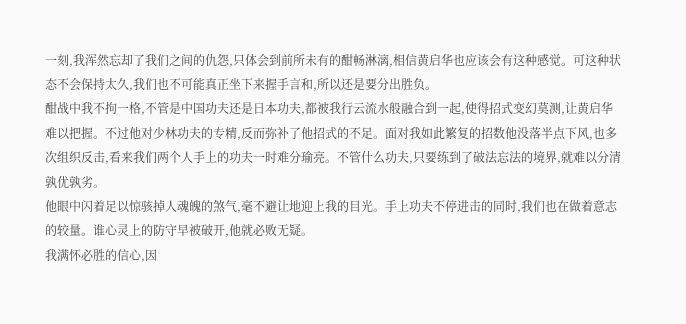一刻,我浑然忘却了我们之间的仇怨,只体会到前所未有的酣畅淋漓,相信黄启华也应该会有这种感觉。可这种状态不会保持太久,我们也不可能真正坐下来握手言和,所以还是要分出胜负。
酣战中我不拘一格,不管是中国功夫还是日本功夫,都被我行云流水般融合到一起,使得招式变幻莫测,让黄启华难以把握。不过他对少林功夫的专精,反而弥补了他招式的不足。面对我如此繁复的招数他没落半点下风,也多次组织反击,看来我们两个人手上的功夫一时难分瑜亮。不管什么功夫,只要练到了破法忘法的境界,就难以分清孰优孰劣。
他眼中闪着足以惊骇掉人魂魄的煞气,毫不避让地迎上我的目光。手上功夫不停进击的同时,我们也在做着意志的较量。谁心灵上的防守早被破开,他就必败无疑。
我满怀必胜的信心,因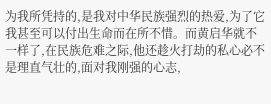为我所凭持的,是我对中华民族强烈的热爱,为了它我甚至可以付出生命而在所不惜。而黄启华就不一样了,在民族危难之际,他还趁火打劫的私心必不是理直气壮的,面对我刚强的心志,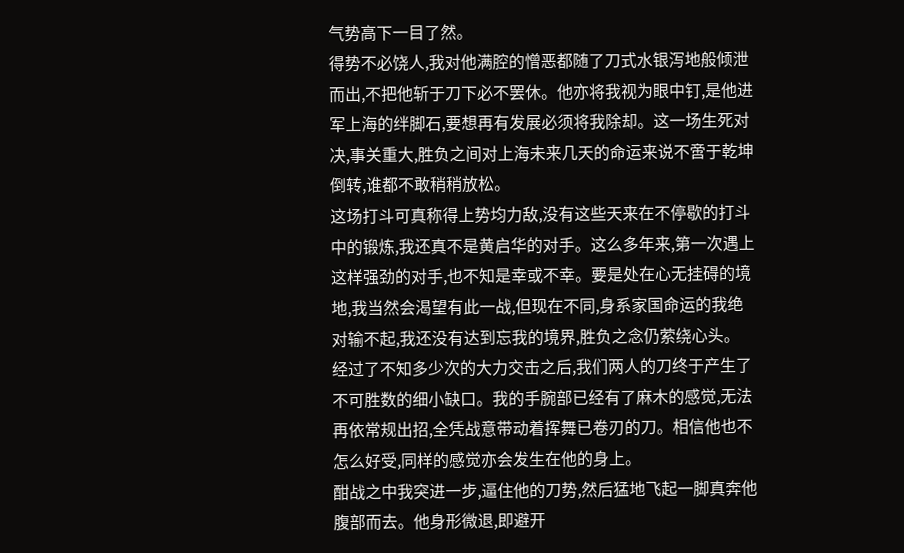气势高下一目了然。
得势不必饶人,我对他满腔的憎恶都随了刀式水银泻地般倾泄而出,不把他斩于刀下必不罢休。他亦将我视为眼中钉,是他进军上海的绊脚石,要想再有发展必须将我除却。这一场生死对决,事关重大,胜负之间对上海未来几天的命运来说不啻于乾坤倒转,谁都不敢稍稍放松。
这场打斗可真称得上势均力敌,没有这些天来在不停歇的打斗中的锻炼,我还真不是黄启华的对手。这么多年来,第一次遇上这样强劲的对手,也不知是幸或不幸。要是处在心无挂碍的境地,我当然会渴望有此一战,但现在不同,身系家国命运的我绝对输不起,我还没有达到忘我的境界,胜负之念仍萦绕心头。
经过了不知多少次的大力交击之后,我们两人的刀终于产生了不可胜数的细小缺口。我的手腕部已经有了麻木的感觉,无法再依常规出招,全凭战意带动着挥舞已卷刃的刀。相信他也不怎么好受,同样的感觉亦会发生在他的身上。
酣战之中我突进一步,逼住他的刀势,然后猛地飞起一脚真奔他腹部而去。他身形微退,即避开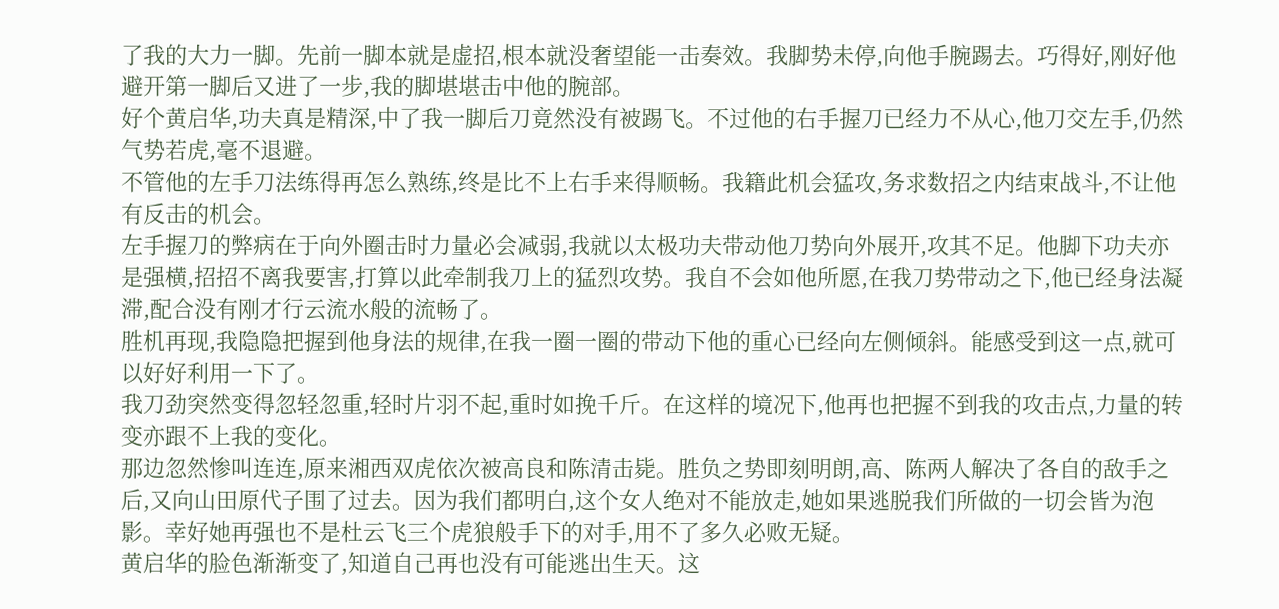了我的大力一脚。先前一脚本就是虚招,根本就没奢望能一击奏效。我脚势未停,向他手腕踢去。巧得好,刚好他避开第一脚后又进了一步,我的脚堪堪击中他的腕部。
好个黄启华,功夫真是精深,中了我一脚后刀竟然没有被踢飞。不过他的右手握刀已经力不从心,他刀交左手,仍然气势若虎,毫不退避。
不管他的左手刀法练得再怎么熟练,终是比不上右手来得顺畅。我籍此机会猛攻,务求数招之内结束战斗,不让他有反击的机会。
左手握刀的弊病在于向外圈击时力量必会减弱,我就以太极功夫带动他刀势向外展开,攻其不足。他脚下功夫亦是强横,招招不离我要害,打算以此牵制我刀上的猛烈攻势。我自不会如他所愿,在我刀势带动之下,他已经身法凝滞,配合没有刚才行云流水般的流畅了。
胜机再现,我隐隐把握到他身法的规律,在我一圈一圈的带动下他的重心已经向左侧倾斜。能感受到这一点,就可以好好利用一下了。
我刀劲突然变得忽轻忽重,轻时片羽不起,重时如挽千斤。在这样的境况下,他再也把握不到我的攻击点,力量的转变亦跟不上我的变化。
那边忽然惨叫连连,原来湘西双虎依次被高良和陈清击毙。胜负之势即刻明朗,高、陈两人解决了各自的敌手之后,又向山田原代子围了过去。因为我们都明白,这个女人绝对不能放走,她如果逃脱我们所做的一切会皆为泡影。幸好她再强也不是杜云飞三个虎狼般手下的对手,用不了多久必败无疑。
黄启华的脸色渐渐变了,知道自己再也没有可能逃出生天。这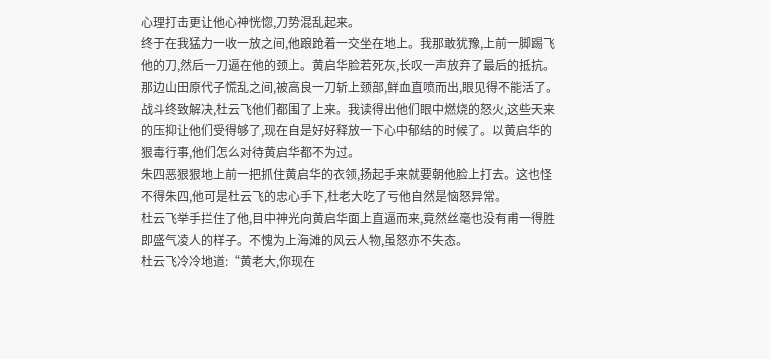心理打击更让他心神恍惚,刀势混乱起来。
终于在我猛力一收一放之间,他踉跄着一交坐在地上。我那敢犹豫,上前一脚踢飞他的刀,然后一刀逼在他的颈上。黄启华脸若死灰,长叹一声放弃了最后的抵抗。
那边山田原代子慌乱之间,被高良一刀斩上颈部,鲜血直喷而出,眼见得不能活了。
战斗终致解决,杜云飞他们都围了上来。我读得出他们眼中燃烧的怒火,这些天来的压抑让他们受得够了,现在自是好好释放一下心中郁结的时候了。以黄启华的狠毒行事,他们怎么对待黄启华都不为过。
朱四恶狠狠地上前一把抓住黄启华的衣领,扬起手来就要朝他脸上打去。这也怪不得朱四,他可是杜云飞的忠心手下,杜老大吃了亏他自然是恼怒异常。
杜云飞举手拦住了他,目中神光向黄启华面上直逼而来,竟然丝毫也没有甫一得胜即盛气凌人的样子。不愧为上海滩的风云人物,虽怒亦不失态。
杜云飞冷冷地道:“黄老大,你现在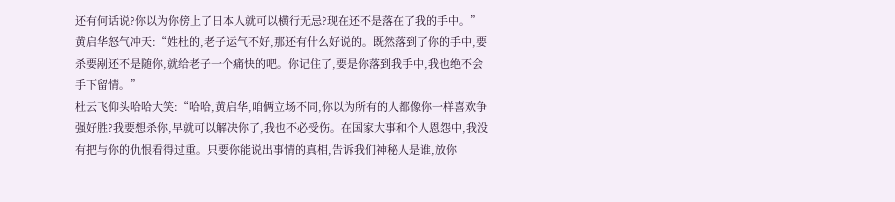还有何话说?你以为你傍上了日本人就可以横行无忌?现在还不是落在了我的手中。”
黄启华怒气冲天:“姓杜的,老子运气不好,那还有什么好说的。既然落到了你的手中,要杀要剐还不是随你,就给老子一个痛快的吧。你记住了,要是你落到我手中,我也绝不会手下留情。”
杜云飞仰头哈哈大笑:“哈哈,黄启华,咱俩立场不同,你以为所有的人都像你一样喜欢争强好胜?我要想杀你,早就可以解决你了,我也不必受伤。在国家大事和个人恩怨中,我没有把与你的仇恨看得过重。只要你能说出事情的真相,告诉我们神秘人是谁,放你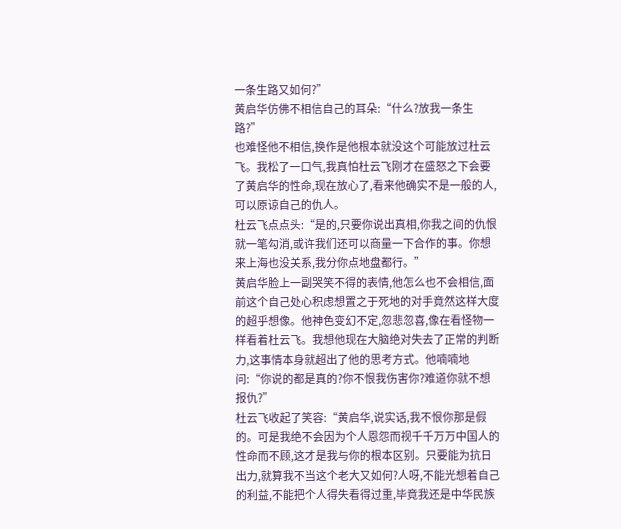一条生路又如何?”
黄启华仿佛不相信自己的耳朵:“什么?放我一条生路?”
也难怪他不相信,换作是他根本就没这个可能放过杜云飞。我松了一口气,我真怕杜云飞刚才在盛怒之下会要了黄启华的性命,现在放心了,看来他确实不是一般的人,可以原谅自己的仇人。
杜云飞点点头:“是的,只要你说出真相,你我之间的仇恨就一笔勾消,或许我们还可以商量一下合作的事。你想来上海也没关系,我分你点地盘都行。”
黄启华脸上一副哭笑不得的表情,他怎么也不会相信,面前这个自己处心积虑想置之于死地的对手竟然这样大度的超乎想像。他神色变幻不定,忽悲忽喜,像在看怪物一样看着杜云飞。我想他现在大脑绝对失去了正常的判断力,这事情本身就超出了他的思考方式。他喃喃地问:“你说的都是真的?你不恨我伤害你?难道你就不想报仇?”
杜云飞收起了笑容:“黄启华,说实话,我不恨你那是假的。可是我绝不会因为个人恩怨而视千千万万中国人的性命而不顾,这才是我与你的根本区别。只要能为抗日出力,就算我不当这个老大又如何?人呀,不能光想着自己的利益,不能把个人得失看得过重,毕竟我还是中华民族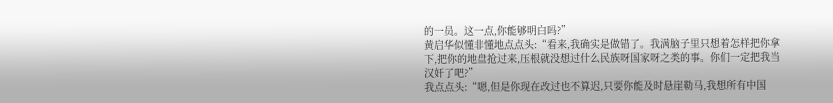的一员。这一点,你能够明白吗?”
黄启华似懂非懂地点点头:“看来,我确实是做错了。我满脑子里只想着怎样把你拿下,把你的地盘抢过来,压根就没想过什么民族呀国家呀之类的事。你们一定把我当汉奸了吧?”
我点点头:“嗯,但是你现在改过也不算迟,只要你能及时悬崖勒马,我想所有中国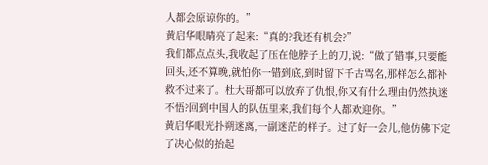人都会原谅你的。”
黄启华眼睛亮了起来:“真的?我还有机会?”
我们都点点头,我收起了压在他脖子上的刀,说:“做了错事,只要能回头,还不算晚,就怕你一错到底,到时留下千古骂名,那样怎么都补救不过来了。杜大哥都可以放弃了仇恨,你又有什么理由仍然执迷不悟?回到中国人的队伍里来,我们每个人都欢迎你。”
黄启华眼光扑朔迷离,一副迷茫的样子。过了好一会儿,他仿佛下定了决心似的抬起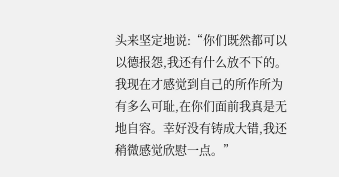头来坚定地说:“你们既然都可以以德报怨,我还有什么放不下的。我现在才感觉到自己的所作所为有多么可耻,在你们面前我真是无地自容。幸好没有铸成大错,我还稍微感觉欣慰一点。”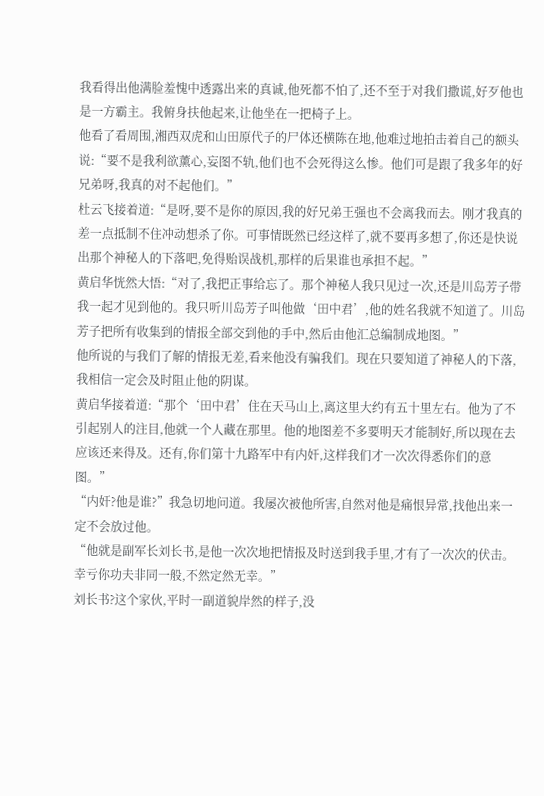我看得出他满脸羞愧中透露出来的真诚,他死都不怕了,还不至于对我们撒谎,好歹他也是一方霸主。我俯身扶他起来,让他坐在一把椅子上。
他看了看周围,湘西双虎和山田原代子的尸体还横陈在地,他难过地拍击着自己的额头说:“要不是我利欲薰心,妄图不轨,他们也不会死得这么惨。他们可是跟了我多年的好兄弟呀,我真的对不起他们。”
杜云飞接着道:“是呀,要不是你的原因,我的好兄弟王强也不会离我而去。刚才我真的差一点抵制不住冲动想杀了你。可事情既然已经这样了,就不要再多想了,你还是快说出那个神秘人的下落吧,免得贻误战机,那样的后果谁也承担不起。”
黄启华恍然大悟:“对了,我把正事给忘了。那个神秘人我只见过一次,还是川岛芳子带我一起才见到他的。我只听川岛芳子叫他做‘田中君’,他的姓名我就不知道了。川岛芳子把所有收集到的情报全部交到他的手中,然后由他汇总编制成地图。”
他所说的与我们了解的情报无差,看来他没有骗我们。现在只要知道了神秘人的下落,我相信一定会及时阻止他的阴谋。
黄启华接着道:“那个‘田中君’住在天马山上,离这里大约有五十里左右。他为了不引起别人的注目,他就一个人藏在那里。他的地图差不多要明天才能制好,所以现在去应该还来得及。还有,你们第十九路军中有内奸,这样我们才一次次得悉你们的意图。”
“内奸?他是谁?”我急切地问道。我屡次被他所害,自然对他是痛恨异常,找他出来一定不会放过他。
“他就是副军长刘长书,是他一次次地把情报及时送到我手里,才有了一次次的伏击。幸亏你功夫非同一般,不然定然无幸。”
刘长书?这个家伙,平时一副道貌岸然的样子,没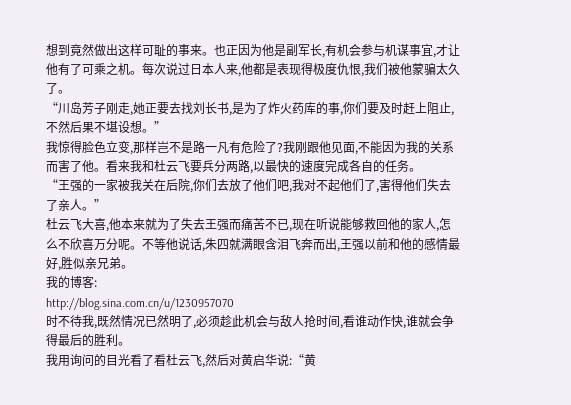想到竟然做出这样可耻的事来。也正因为他是副军长,有机会参与机谋事宜,才让他有了可乘之机。每次说过日本人来,他都是表现得极度仇恨,我们被他蒙骗太久了。
“川岛芳子刚走,她正要去找刘长书,是为了炸火药库的事,你们要及时赶上阻止,不然后果不堪设想。”
我惊得脸色立变,那样岂不是路一凡有危险了?我刚跟他见面,不能因为我的关系而害了他。看来我和杜云飞要兵分两路,以最快的速度完成各自的任务。
“王强的一家被我关在后院,你们去放了他们吧,我对不起他们了,害得他们失去了亲人。”
杜云飞大喜,他本来就为了失去王强而痛苦不已,现在听说能够救回他的家人,怎么不欣喜万分呢。不等他说话,朱四就满眼含泪飞奔而出,王强以前和他的感情最好,胜似亲兄弟。
我的博客:
http://blog.sina.com.cn/u/1230957070
时不待我,既然情况已然明了,必须趁此机会与敌人抢时间,看谁动作快,谁就会争得最后的胜利。
我用询问的目光看了看杜云飞,然后对黄启华说:“黄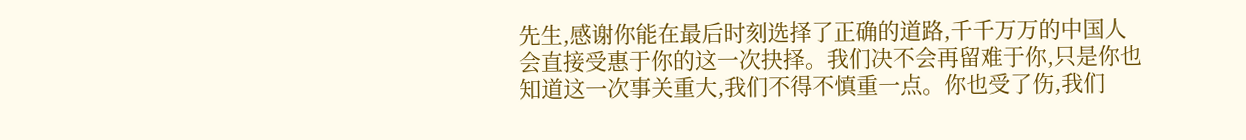先生,感谢你能在最后时刻选择了正确的道路,千千万万的中国人会直接受惠于你的这一次抉择。我们决不会再留难于你,只是你也知道这一次事关重大,我们不得不慎重一点。你也受了伤,我们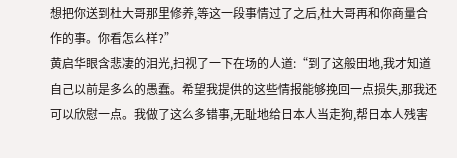想把你送到杜大哥那里修养,等这一段事情过了之后,杜大哥再和你商量合作的事。你看怎么样?”
黄启华眼含悲凄的泪光,扫视了一下在场的人道:“到了这般田地,我才知道自己以前是多么的愚蠢。希望我提供的这些情报能够挽回一点损失,那我还可以欣慰一点。我做了这么多错事,无耻地给日本人当走狗,帮日本人残害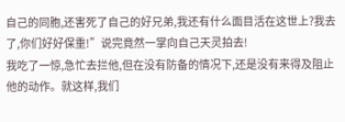自己的同胞,还害死了自己的好兄弟,我还有什么面目活在这世上?我去了,你们好好保重!”说完竟然一掌向自己天灵拍去!
我吃了一惊,急忙去拦他,但在没有防备的情况下,还是没有来得及阻止他的动作。就这样,我们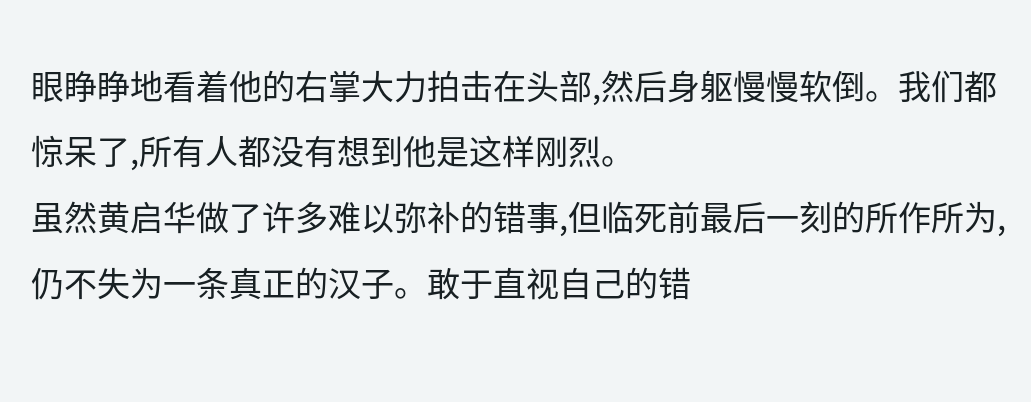眼睁睁地看着他的右掌大力拍击在头部,然后身躯慢慢软倒。我们都惊呆了,所有人都没有想到他是这样刚烈。
虽然黄启华做了许多难以弥补的错事,但临死前最后一刻的所作所为,仍不失为一条真正的汉子。敢于直视自己的错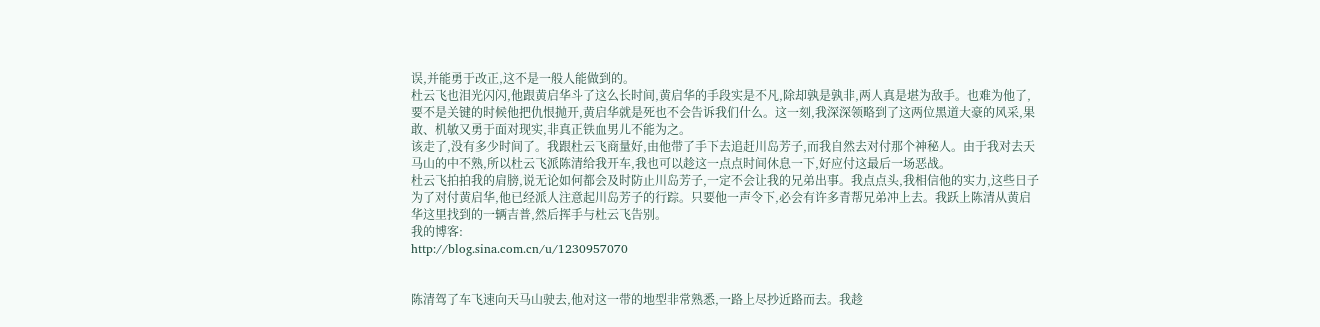误,并能勇于改正,这不是一般人能做到的。
杜云飞也泪光闪闪,他跟黄启华斗了这么长时间,黄启华的手段实是不凡,除却孰是孰非,两人真是堪为敌手。也难为他了,要不是关键的时候他把仇恨抛开,黄启华就是死也不会告诉我们什么。这一刻,我深深领略到了这两位黑道大豪的风采,果敢、机敏又勇于面对现实,非真正铁血男儿不能为之。
该走了,没有多少时间了。我跟杜云飞商量好,由他带了手下去追赶川岛芳子,而我自然去对付那个神秘人。由于我对去天马山的中不熟,所以杜云飞派陈清给我开车,我也可以趁这一点点时间休息一下,好应付这最后一场恶战。
杜云飞拍拍我的肩膀,说无论如何都会及时防止川岛芳子,一定不会让我的兄弟出事。我点点头,我相信他的实力,这些日子为了对付黄启华,他已经派人注意起川岛芳子的行踪。只要他一声令下,必会有许多青帮兄弟冲上去。我跃上陈清从黄启华这里找到的一辆吉普,然后挥手与杜云飞告别。
我的博客:
http://blog.sina.com.cn/u/1230957070


陈清驾了车飞速向天马山驶去,他对这一带的地型非常熟悉,一路上尽抄近路而去。我趁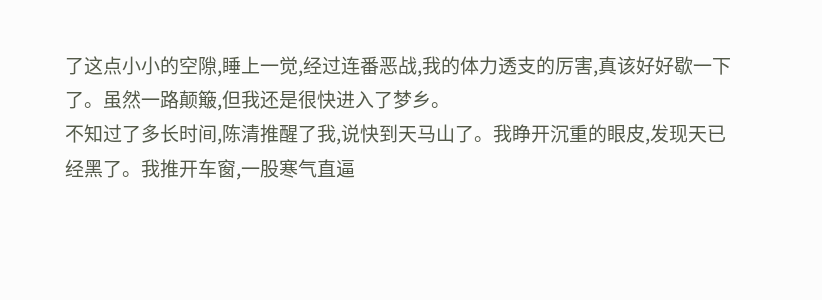了这点小小的空隙,睡上一觉,经过连番恶战,我的体力透支的厉害,真该好好歇一下了。虽然一路颠簸,但我还是很快进入了梦乡。
不知过了多长时间,陈清推醒了我,说快到天马山了。我睁开沉重的眼皮,发现天已经黑了。我推开车窗,一股寒气直逼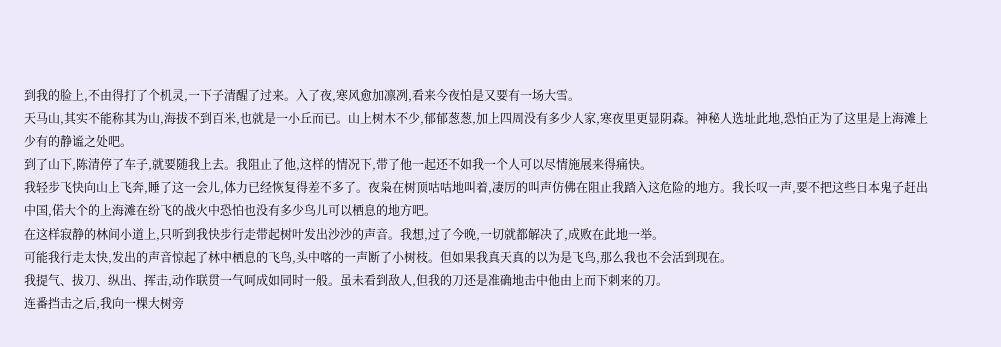到我的脸上,不由得打了个机灵,一下子清醒了过来。入了夜,寒风愈加凛冽,看来今夜怕是又要有一场大雪。
天马山,其实不能称其为山,海拔不到百米,也就是一小丘而已。山上树木不少,郁郁葱葱,加上四周没有多少人家,寒夜里更显阴森。神秘人选址此地,恐怕正为了这里是上海滩上少有的静谧之处吧。
到了山下,陈清停了车子,就要随我上去。我阻止了他,这样的情况下,带了他一起还不如我一个人可以尽情施展来得痛快。
我轻步飞快向山上飞奔,睡了这一会儿,体力已经恢复得差不多了。夜枭在树顶咕咕地叫着,凄厉的叫声仿佛在阻止我踏入这危险的地方。我长叹一声,要不把这些日本鬼子赶出中国,偌大个的上海滩在纷飞的战火中恐怕也没有多少鸟儿可以栖息的地方吧。
在这样寂静的林间小道上,只听到我快步行走带起树叶发出沙沙的声音。我想,过了今晚,一切就都解决了,成败在此地一举。
可能我行走太快,发出的声音惊起了林中栖息的飞鸟,头中喀的一声断了小树枝。但如果我真天真的以为是飞鸟,那么我也不会活到现在。
我提气、拔刀、纵出、挥击,动作联贯一气呵成如同时一般。虽未看到敌人,但我的刀还是准确地击中他由上而下刺来的刀。
连番挡击之后,我向一棵大树旁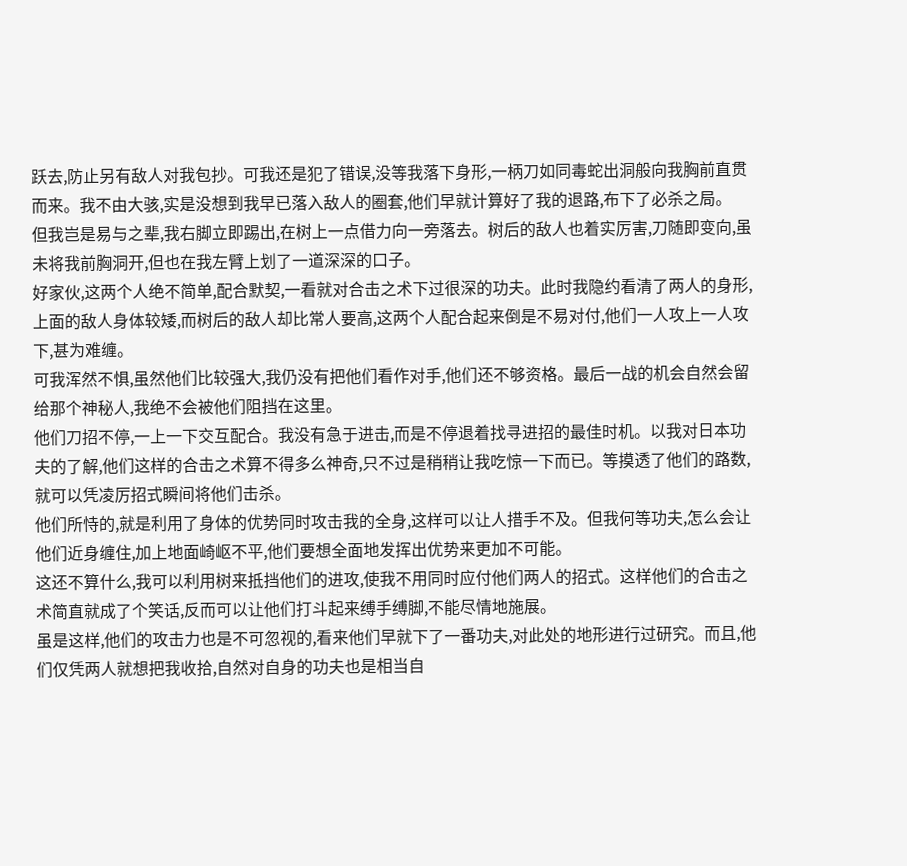跃去,防止另有敌人对我包抄。可我还是犯了错误,没等我落下身形,一柄刀如同毒蛇出洞般向我胸前直贯而来。我不由大骇,实是没想到我早已落入敌人的圈套,他们早就计算好了我的退路,布下了必杀之局。
但我岂是易与之辈,我右脚立即踢出,在树上一点借力向一旁落去。树后的敌人也着实厉害,刀随即变向,虽未将我前胸洞开,但也在我左臂上划了一道深深的口子。
好家伙,这两个人绝不简单,配合默契,一看就对合击之术下过很深的功夫。此时我隐约看清了两人的身形,上面的敌人身体较矮,而树后的敌人却比常人要高,这两个人配合起来倒是不易对付,他们一人攻上一人攻下,甚为难缠。
可我浑然不惧,虽然他们比较强大,我仍没有把他们看作对手,他们还不够资格。最后一战的机会自然会留给那个神秘人,我绝不会被他们阻挡在这里。
他们刀招不停,一上一下交互配合。我没有急于进击,而是不停退着找寻进招的最佳时机。以我对日本功夫的了解,他们这样的合击之术算不得多么神奇,只不过是稍稍让我吃惊一下而已。等摸透了他们的路数,就可以凭凌厉招式瞬间将他们击杀。
他们所恃的,就是利用了身体的优势同时攻击我的全身,这样可以让人措手不及。但我何等功夫,怎么会让他们近身缠住,加上地面崎岖不平,他们要想全面地发挥出优势来更加不可能。
这还不算什么,我可以利用树来抵挡他们的进攻,使我不用同时应付他们两人的招式。这样他们的合击之术简直就成了个笑话,反而可以让他们打斗起来缚手缚脚,不能尽情地施展。
虽是这样,他们的攻击力也是不可忽视的,看来他们早就下了一番功夫,对此处的地形进行过研究。而且,他们仅凭两人就想把我收拾,自然对自身的功夫也是相当自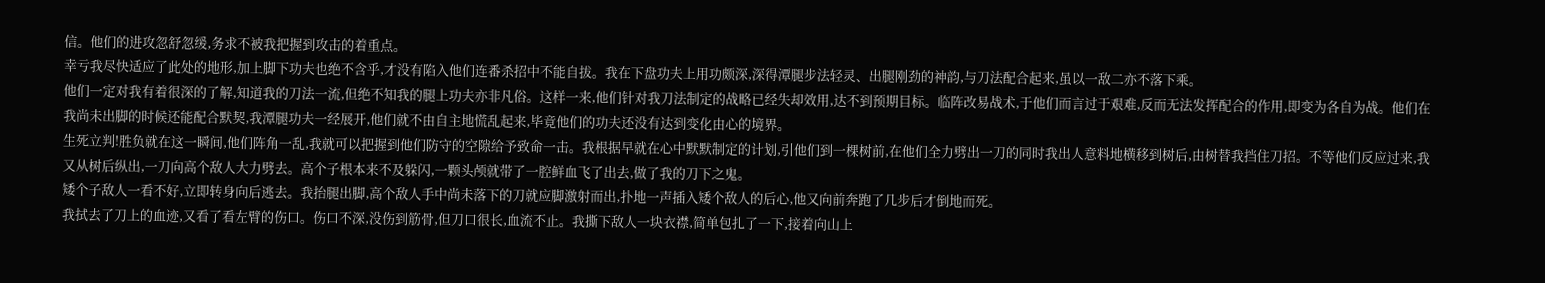信。他们的进攻忽舒忽缓,务求不被我把握到攻击的着重点。
幸亏我尽快适应了此处的地形,加上脚下功夫也绝不含乎,才没有陷入他们连番杀招中不能自拔。我在下盘功夫上用功颇深,深得潭腿步法轻灵、出腿刚劲的神韵,与刀法配合起来,虽以一敌二亦不落下乘。
他们一定对我有着很深的了解,知道我的刀法一流,但绝不知我的腿上功夫亦非凡俗。这样一来,他们针对我刀法制定的战略已经失却效用,达不到预期目标。临阵改易战术,于他们而言过于艰难,反而无法发挥配合的作用,即变为各自为战。他们在我尚未出脚的时候还能配合默契,我潭腿功夫一经展开,他们就不由自主地慌乱起来,毕竟他们的功夫还没有达到变化由心的境界。
生死立判!胜负就在这一瞬间,他们阵角一乱,我就可以把握到他们防守的空隙给予致命一击。我根据早就在心中默默制定的计划,引他们到一棵树前,在他们全力劈出一刀的同时我出人意料地横移到树后,由树替我挡住刀招。不等他们反应过来,我又从树后纵出,一刀向高个敌人大力劈去。高个子根本来不及躲闪,一颗头颅就带了一腔鲜血飞了出去,做了我的刀下之鬼。
矮个子敌人一看不好,立即转身向后逃去。我抬腿出脚,高个敌人手中尚未落下的刀就应脚激射而出,扑地一声插入矮个敌人的后心,他又向前奔跑了几步后才倒地而死。
我拭去了刀上的血迹,又看了看左臂的伤口。伤口不深,没伤到筋骨,但刀口很长,血流不止。我撕下敌人一块衣襟,简单包扎了一下,接着向山上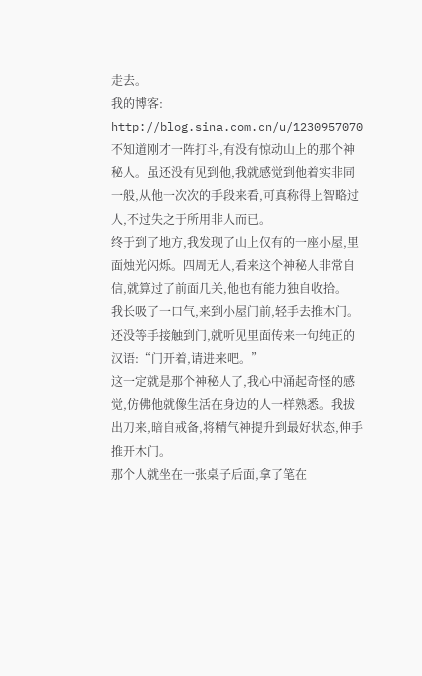走去。
我的博客:
http://blog.sina.com.cn/u/1230957070
不知道刚才一阵打斗,有没有惊动山上的那个神秘人。虽还没有见到他,我就感觉到他着实非同一般,从他一次次的手段来看,可真称得上智略过人,不过失之于所用非人而已。
终于到了地方,我发现了山上仅有的一座小屋,里面烛光闪烁。四周无人,看来这个神秘人非常自信,就算过了前面几关,他也有能力独自收拾。
我长吸了一口气,来到小屋门前,轻手去推木门。还没等手接触到门,就听见里面传来一句纯正的汉语:“门开着,请进来吧。”
这一定就是那个神秘人了,我心中涌起奇怪的感觉,仿佛他就像生活在身边的人一样熟悉。我拔出刀来,暗自戒备,将精气神提升到最好状态,伸手推开木门。
那个人就坐在一张桌子后面,拿了笔在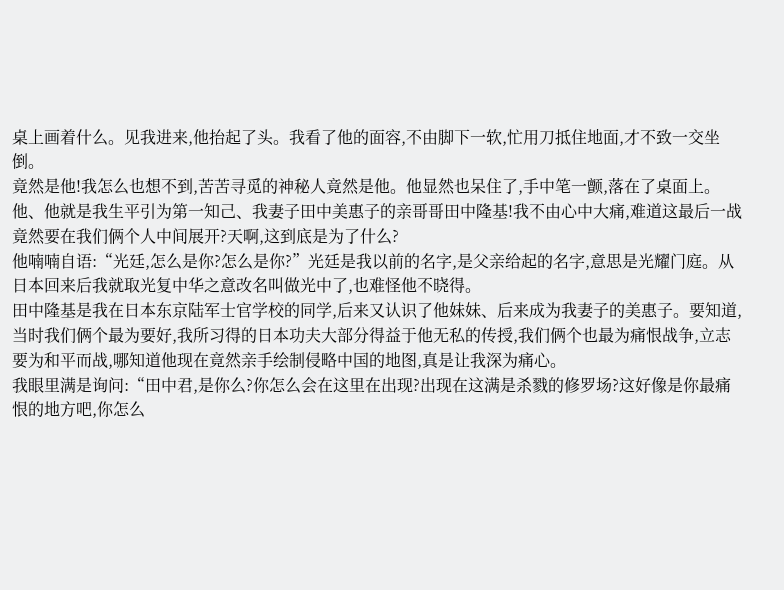桌上画着什么。见我进来,他抬起了头。我看了他的面容,不由脚下一软,忙用刀抵住地面,才不致一交坐倒。
竟然是他!我怎么也想不到,苦苦寻觅的神秘人竟然是他。他显然也呆住了,手中笔一颤,落在了桌面上。
他、他就是我生平引为第一知己、我妻子田中美惠子的亲哥哥田中隆基!我不由心中大痛,难道这最后一战竟然要在我们俩个人中间展开?天啊,这到底是为了什么?
他喃喃自语:“光廷,怎么是你?怎么是你?”光廷是我以前的名字,是父亲给起的名字,意思是光耀门庭。从日本回来后我就取光复中华之意改名叫做光中了,也难怪他不晓得。
田中隆基是我在日本东京陆军士官学校的同学,后来又认识了他妹妹、后来成为我妻子的美惠子。要知道,当时我们俩个最为要好,我所习得的日本功夫大部分得益于他无私的传授,我们俩个也最为痛恨战争,立志要为和平而战,哪知道他现在竟然亲手绘制侵略中国的地图,真是让我深为痛心。
我眼里满是询问:“田中君,是你么?你怎么会在这里在出现?出现在这满是杀戮的修罗场?这好像是你最痛恨的地方吧,你怎么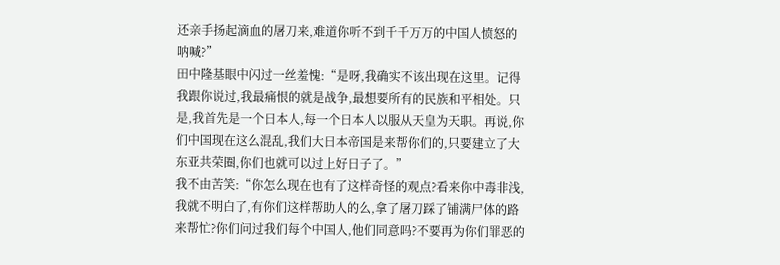还亲手扬起滴血的屠刀来,难道你听不到千千万万的中国人愤怒的呐喊?”
田中隆基眼中闪过一丝羞愧:“是呀,我确实不该出现在这里。记得我跟你说过,我最痛恨的就是战争,最想要所有的民族和平相处。只是,我首先是一个日本人,每一个日本人以服从天皇为天职。再说,你们中国现在这么混乱,我们大日本帝国是来帮你们的,只要建立了大东亚共荣圈,你们也就可以过上好日子了。”
我不由苦笑:“你怎么现在也有了这样奇怪的观点?看来你中毒非浅,我就不明白了,有你们这样帮助人的么,拿了屠刀踩了铺满尸体的路来帮忙?你们问过我们每个中国人,他们同意吗?不要再为你们罪恶的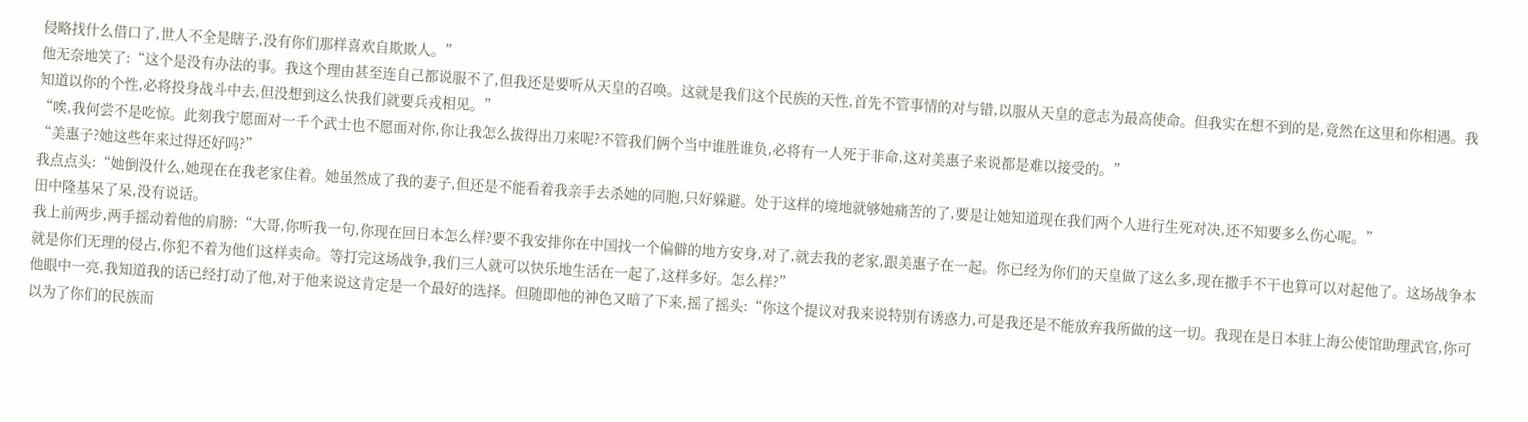侵略找什么借口了,世人不全是瞎子,没有你们那样喜欢自欺欺人。”
他无奈地笑了:“这个是没有办法的事。我这个理由甚至连自己都说服不了,但我还是要听从天皇的召唤。这就是我们这个民族的天性,首先不管事情的对与错,以服从天皇的意志为最高使命。但我实在想不到的是,竟然在这里和你相遇。我知道以你的个性,必将投身战斗中去,但没想到这么快我们就要兵戎相见。”
“唉,我何尝不是吃惊。此刻我宁愿面对一千个武士也不愿面对你,你让我怎么拔得出刀来呢?不管我们俩个当中谁胜谁负,必将有一人死于非命,这对美惠子来说都是难以接受的。”
“美惠子?她这些年来过得还好吗?”
我点点头:“她倒没什么,她现在在我老家住着。她虽然成了我的妻子,但还是不能看着我亲手去杀她的同胞,只好躲避。处于这样的境地就够她痛苦的了,要是让她知道现在我们两个人进行生死对决,还不知要多么伤心呢。”
田中隆基呆了呆,没有说话。
我上前两步,两手摇动着他的肩膀:“大哥,你听我一句,你现在回日本怎么样?要不我安排你在中国找一个偏僻的地方安身,对了,就去我的老家,跟美惠子在一起。你已经为你们的天皇做了这么多,现在撒手不干也算可以对起他了。这场战争本就是你们无理的侵占,你犯不着为他们这样卖命。等打完这场战争,我们三人就可以快乐地生活在一起了,这样多好。怎么样?”
他眼中一亮,我知道我的话已经打动了他,对于他来说这肯定是一个最好的选择。但随即他的神色又暗了下来,摇了摇头:“你这个提议对我来说特别有诱惑力,可是我还是不能放弃我所做的这一切。我现在是日本驻上海公使馆助理武官,你可以为了你们的民族而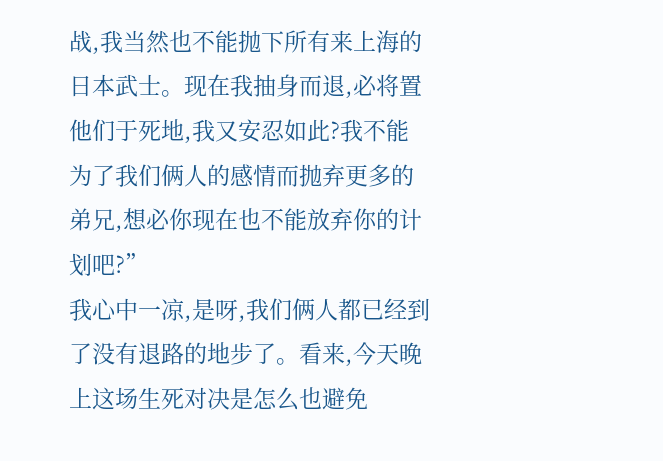战,我当然也不能抛下所有来上海的日本武士。现在我抽身而退,必将置他们于死地,我又安忍如此?我不能为了我们俩人的感情而抛弃更多的弟兄,想必你现在也不能放弃你的计划吧?”
我心中一凉,是呀,我们俩人都已经到了没有退路的地步了。看来,今天晚上这场生死对决是怎么也避免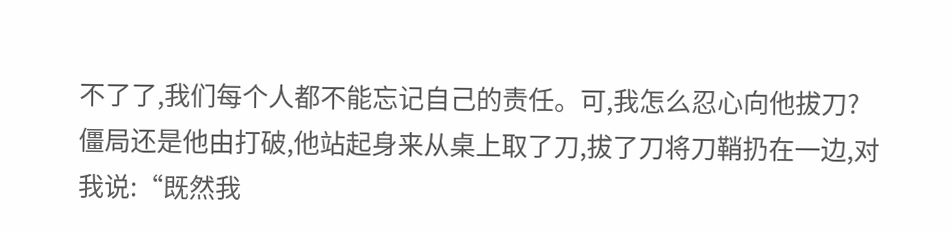不了了,我们每个人都不能忘记自己的责任。可,我怎么忍心向他拔刀?
僵局还是他由打破,他站起身来从桌上取了刀,拔了刀将刀鞘扔在一边,对我说:“既然我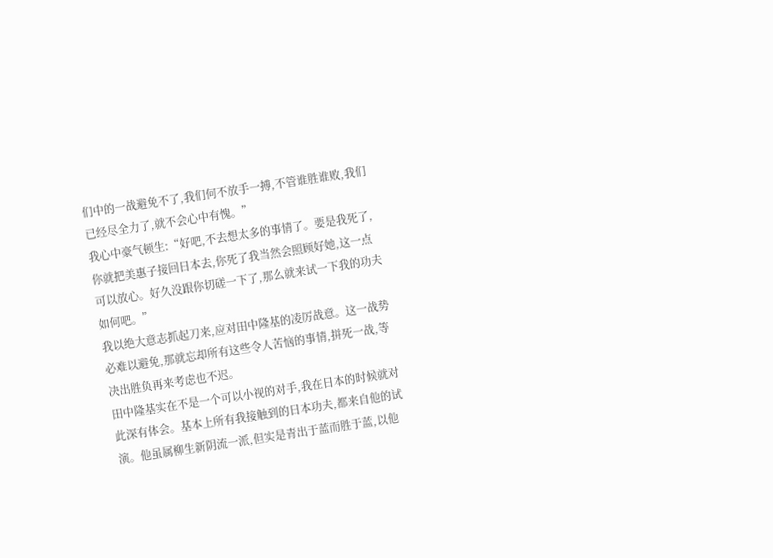们中的一战避免不了,我们何不放手一搏,不管谁胜谁败,我们已经尽全力了,就不会心中有愧。”
我心中豪气顿生:“好吧,不去想太多的事情了。要是我死了,你就把美惠子接回日本去,你死了我当然会照顾好她,这一点可以放心。好久没跟你切磋一下了,那么就来试一下我的功夫如何吧。”
我以绝大意志抓起刀来,应对田中隆基的凌厉战意。这一战势必难以避免,那就忘却所有这些令人苦恼的事情,拼死一战,等决出胜负再来考虑也不迟。
田中隆基实在不是一个可以小视的对手,我在日本的时候就对此深有体会。基本上所有我接触到的日本功夫,都来自他的试演。他虽属柳生新阴流一派,但实是青出于蓝而胜于蓝,以他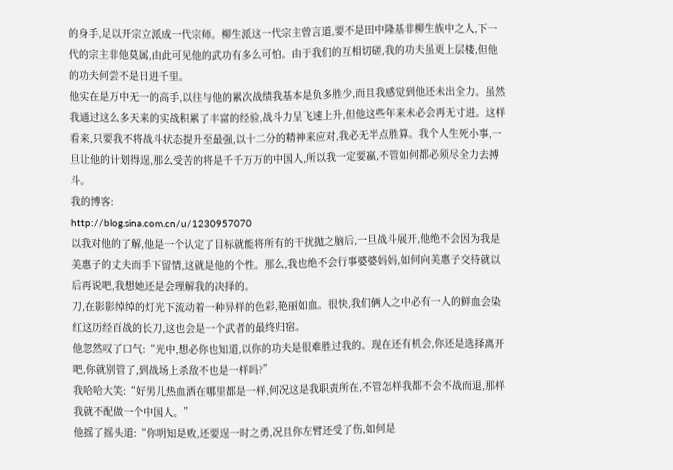的身手,足以开宗立派成一代宗师。柳生派这一代宗主曾言道,要不是田中隆基非柳生族中之人,下一代的宗主非他莫属,由此可见他的武功有多么可怕。由于我们的互相切磋,我的功夫虽更上层楼,但他的功夫何尝不是日进千里。
他实在是万中无一的高手,以往与他的累次战绩我基本是负多胜少,而且我感觉到他还未出全力。虽然我通过这么多天来的实战积累了丰富的经验,战斗力呈飞速上升,但他这些年来未必会再无寸进。这样看来,只要我不将战斗状态提升至最强,以十二分的精神来应对,我必无半点胜算。我个人生死小事,一旦让他的计划得逞,那么受苦的将是千千万万的中国人,所以我一定要嬴,不管如何都必须尽全力去搏斗。
我的博客:
http://blog.sina.com.cn/u/1230957070
以我对他的了解,他是一个认定了目标就能将所有的干扰抛之脑后,一旦战斗展开,他绝不会因为我是美惠子的丈夫而手下留情,这就是他的个性。那么,我也绝不会行事婆婆妈妈,如何向美惠子交待就以后再说吧,我想她还是会理解我的决择的。
刀,在影影绰绰的灯光下流动着一种异样的色彩,艳丽如血。很快,我们俩人之中必有一人的鲜血会染红这历经百战的长刀,这也会是一个武者的最终归宿。
他忽然叹了口气:“光中,想必你也知道,以你的功夫是很难胜过我的。现在还有机会,你还是选择离开吧,你就别管了,到战场上杀敌不也是一样吗?”
我哈哈大笑:“好男儿热血洒在哪里都是一样,何况这是我职责所在,不管怎样我都不会不战而退,那样我就不配做一个中国人。”
他摇了摇头道:“你明知是败,还要逞一时之勇,况且你左臂还受了伤,如何是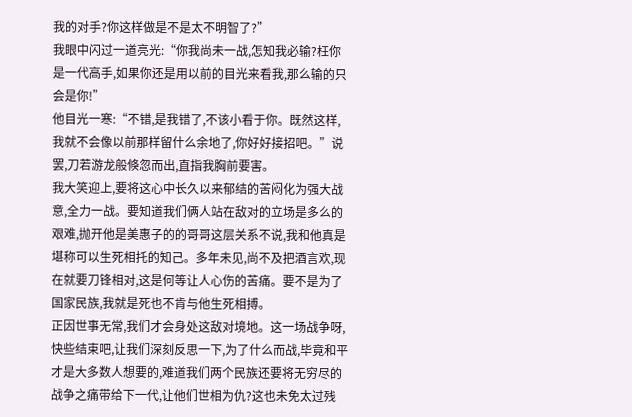我的对手?你这样做是不是太不明智了?”
我眼中闪过一道亮光:“你我尚未一战,怎知我必输?枉你是一代高手,如果你还是用以前的目光来看我,那么输的只会是你!”
他目光一寒:“不错,是我错了,不该小看于你。既然这样,我就不会像以前那样留什么余地了,你好好接招吧。”说罢,刀若游龙般倏忽而出,直指我胸前要害。
我大笑迎上,要将这心中长久以来郁结的苦闷化为强大战意,全力一战。要知道我们俩人站在敌对的立场是多么的艰难,抛开他是美惠子的的哥哥这层关系不说,我和他真是堪称可以生死相托的知己。多年未见,尚不及把酒言欢,现在就要刀锋相对,这是何等让人心伤的苦痛。要不是为了国家民族,我就是死也不肯与他生死相搏。
正因世事无常,我们才会身处这敌对境地。这一场战争呀,快些结束吧,让我们深刻反思一下,为了什么而战,毕竟和平才是大多数人想要的,难道我们两个民族还要将无穷尽的战争之痛带给下一代,让他们世相为仇?这也未免太过残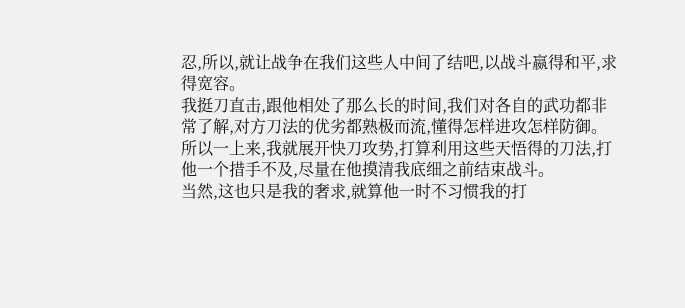忍,所以,就让战争在我们这些人中间了结吧,以战斗嬴得和平,求得宽容。
我挺刀直击,跟他相处了那么长的时间,我们对各自的武功都非常了解,对方刀法的优劣都熟极而流,懂得怎样进攻怎样防御。所以一上来,我就展开快刀攻势,打算利用这些天悟得的刀法,打他一个措手不及,尽量在他摸清我底细之前结束战斗。
当然,这也只是我的奢求,就算他一时不习惯我的打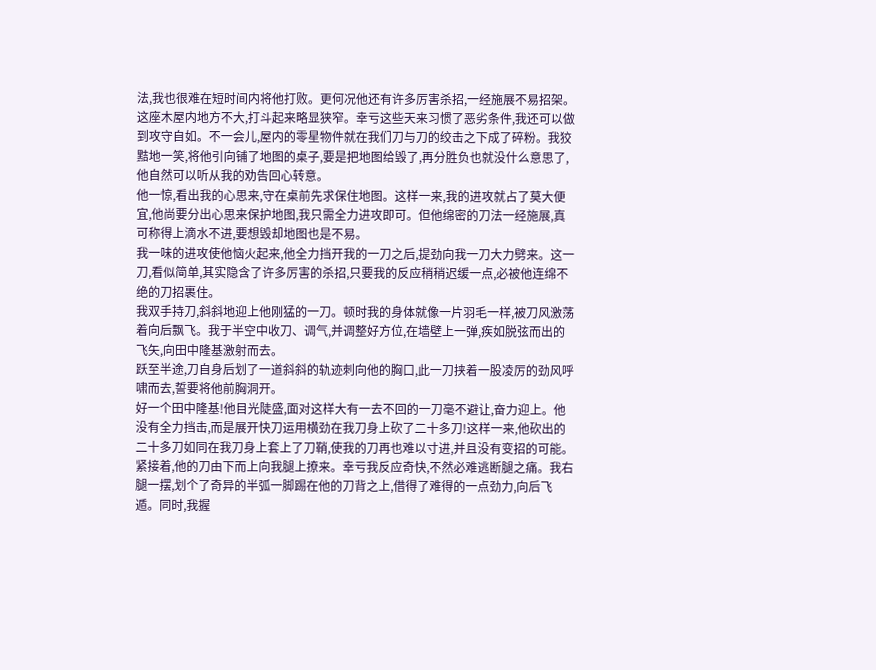法,我也很难在短时间内将他打败。更何况他还有许多厉害杀招,一经施展不易招架。
这座木屋内地方不大,打斗起来略显狭窄。幸亏这些天来习惯了恶劣条件,我还可以做到攻守自如。不一会儿,屋内的零星物件就在我们刀与刀的绞击之下成了碎粉。我狡黠地一笑,将他引向铺了地图的桌子,要是把地图给毁了,再分胜负也就没什么意思了,他自然可以听从我的劝告回心转意。
他一惊,看出我的心思来,守在桌前先求保住地图。这样一来,我的进攻就占了莫大便宜,他尚要分出心思来保护地图,我只需全力进攻即可。但他绵密的刀法一经施展,真可称得上滴水不进,要想毁却地图也是不易。
我一味的进攻使他恼火起来,他全力挡开我的一刀之后,提劲向我一刀大力劈来。这一刀,看似简单,其实隐含了许多厉害的杀招,只要我的反应稍稍迟缓一点,必被他连绵不绝的刀招裹住。
我双手持刀,斜斜地迎上他刚猛的一刀。顿时我的身体就像一片羽毛一样,被刀风激荡着向后飘飞。我于半空中收刀、调气,并调整好方位,在墙壁上一弹,疾如脱弦而出的飞矢,向田中隆基激射而去。
跃至半途,刀自身后划了一道斜斜的轨迹刺向他的胸口,此一刀挟着一股凌厉的劲风呼啸而去,誓要将他前胸洞开。
好一个田中隆基!他目光陡盛,面对这样大有一去不回的一刀毫不避让,奋力迎上。他没有全力挡击,而是展开快刀运用横劲在我刀身上砍了二十多刀!这样一来,他砍出的二十多刀如同在我刀身上套上了刀鞘,使我的刀再也难以寸进,并且没有变招的可能。
紧接着,他的刀由下而上向我腿上撩来。幸亏我反应奇快,不然必难逃断腿之痛。我右腿一摆,划个了奇异的半弧一脚踢在他的刀背之上,借得了难得的一点劲力,向后飞遁。同时,我握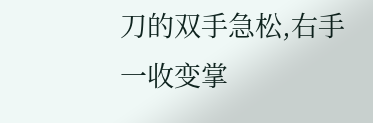刀的双手急松,右手一收变掌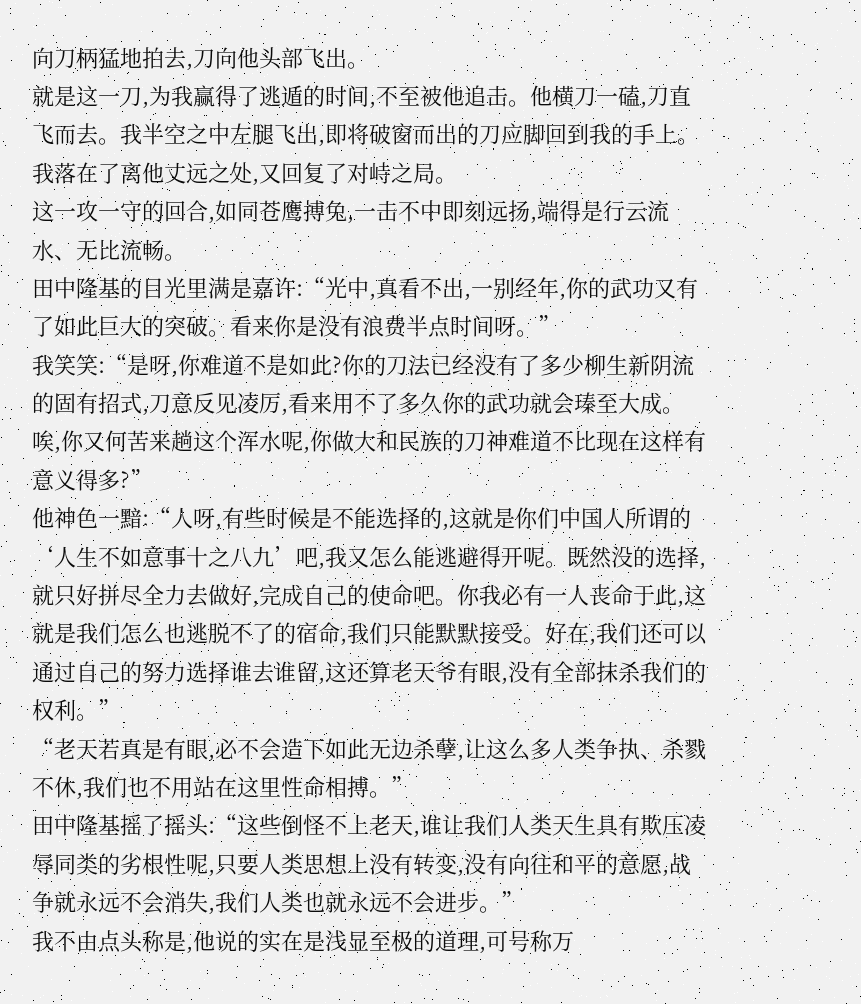向刀柄猛地拍去,刀向他头部飞出。
就是这一刀,为我赢得了逃遁的时间,不至被他追击。他横刀一磕,刀直飞而去。我半空之中左腿飞出,即将破窗而出的刀应脚回到我的手上。我落在了离他丈远之处,又回复了对峙之局。
这一攻一守的回合,如同苍鹰搏兔,一击不中即刻远扬,端得是行云流水、无比流畅。
田中隆基的目光里满是嘉许:“光中,真看不出,一别经年,你的武功又有了如此巨大的突破。看来你是没有浪费半点时间呀。”
我笑笑:“是呀,你难道不是如此?你的刀法已经没有了多少柳生新阴流的固有招式,刀意反见凌厉,看来用不了多久你的武功就会瑧至大成。唉,你又何苦来趟这个浑水呢,你做大和民族的刀神难道不比现在这样有意义得多?”
他神色一黯:“人呀,有些时候是不能选择的,这就是你们中国人所谓的‘人生不如意事十之八九’吧,我又怎么能逃避得开呢。既然没的选择,就只好拼尽全力去做好,完成自己的使命吧。你我必有一人丧命于此,这就是我们怎么也逃脱不了的宿命,我们只能默默接受。好在,我们还可以通过自己的努力选择谁去谁留,这还算老天爷有眼,没有全部抹杀我们的权利。”
“老天若真是有眼,必不会造下如此无边杀孽,让这么多人类争执、杀戮不休,我们也不用站在这里性命相搏。”
田中隆基摇了摇头:“这些倒怪不上老天,谁让我们人类天生具有欺压凌辱同类的劣根性呢,只要人类思想上没有转变,没有向往和平的意愿,战争就永远不会消失,我们人类也就永远不会进步。”
我不由点头称是,他说的实在是浅显至极的道理,可号称万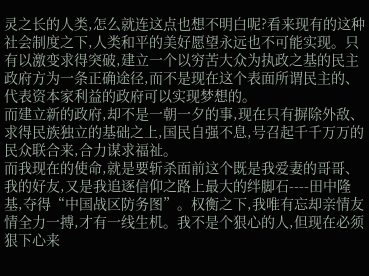灵之长的人类,怎么就连这点也想不明白呢?看来现有的这种社会制度之下,人类和平的美好愿望永远也不可能实现。只有以激变求得突破,建立一个以穷苦大众为执政之基的民主政府方为一条正确途径,而不是现在这个表面所谓民主的、代表资本家利益的政府可以实现梦想的。
而建立新的政府,却不是一朝一夕的事,现在只有摒除外敌、求得民族独立的基础之上,国民自强不息,号召起千千万万的民众联合来,合力谋求福祉。
而我现在的使命,就是要斩杀面前这个既是我爱妻的哥哥、我的好友,又是我追逐信仰之路上最大的绊脚石----田中隆基,夺得“中国战区防务图”。权衡之下,我唯有忘却亲情友情全力一搏,才有一线生机。我不是个狠心的人,但现在必须狠下心来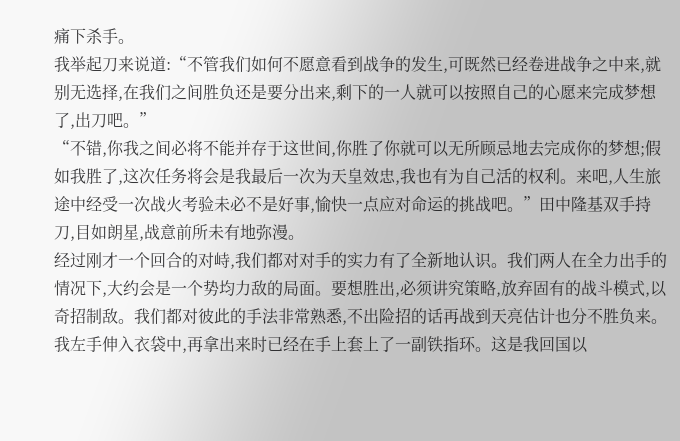痛下杀手。
我举起刀来说道:“不管我们如何不愿意看到战争的发生,可既然已经卷进战争之中来,就别无选择,在我们之间胜负还是要分出来,剩下的一人就可以按照自己的心愿来完成梦想了,出刀吧。”
“不错,你我之间必将不能并存于这世间,你胜了你就可以无所顾忌地去完成你的梦想;假如我胜了,这次任务将会是我最后一次为天皇效忠,我也有为自己活的权利。来吧,人生旅途中经受一次战火考验未必不是好事,愉快一点应对命运的挑战吧。”田中隆基双手持刀,目如朗星,战意前所未有地弥漫。
经过刚才一个回合的对峙,我们都对对手的实力有了全新地认识。我们两人在全力出手的情况下,大约会是一个势均力敌的局面。要想胜出,必须讲究策略,放弃固有的战斗模式,以奇招制敌。我们都对彼此的手法非常熟悉,不出险招的话再战到天亮估计也分不胜负来。
我左手伸入衣袋中,再拿出来时已经在手上套上了一副铁指环。这是我回国以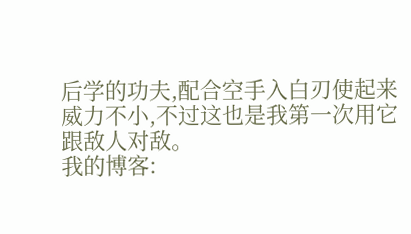后学的功夫,配合空手入白刃使起来威力不小,不过这也是我第一次用它跟敌人对敌。
我的博客: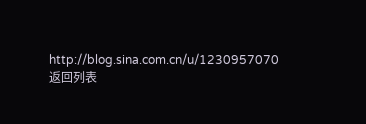http://blog.sina.com.cn/u/1230957070
返回列表